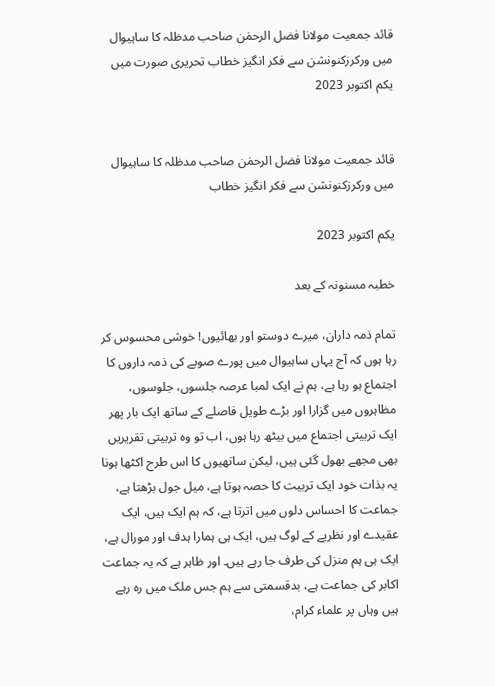قائد جمعیت مولانا فضل الرحمٰن صاحب مدظلہ کا ساہیوال میں ورکرزکنونشن سے فکر انگیز خطاب تحریری صورت میں یکم اکتوبر 2023


قائد جمعیت مولانا فضل الرحمٰن صاحب مدظلہ کا ساہیوال میں ورکرزکنونشن سے فکر انگیز خطاب

یکم اکتوبر 2023

خطبہ مسنونہ کے بعد

تمام ذمہ داران، میرے دوستو اور بھائیوں! خوشی محسوس کر رہا ہوں کہ آج یہاں ساہیوال میں پورے صوبے کی ذمہ داروں کا اجتماع ہو رہا ہے، ہم نے ایک لمبا عرصہ جلسوں، جلوسوں، مظاہروں میں گزارا اور بڑے طویل فاصلے کے ساتھ ایک بار پھر ایک تربیتی اجتماع میں بیٹھ رہا ہوں، اب تو وہ تربیتی تقریریں بھی مجھے بھول گئی ہیں، لیکن ساتھیوں کا اس طرح اکٹھا ہونا یہ بذات خود ایک تربیت کا حصہ ہوتا ہے، میل جول بڑھتا ہے، جماعت کا احساس دلوں میں اترتا ہے، کہ ہم ایک ہیں، ایک عقیدے اور نظریے کے لوگ ہیں، ایک ہی ہمارا ہدف اور مورال ہے، ایک ہی ہم منزل کی طرف جا رہے ہیں۔ اور ظاہر ہے کہ یہ جماعت اکابر کی جماعت ہے، بدقسمتی سے ہم جس ملک میں رہ رہے ہیں وہاں پر علماء کرام،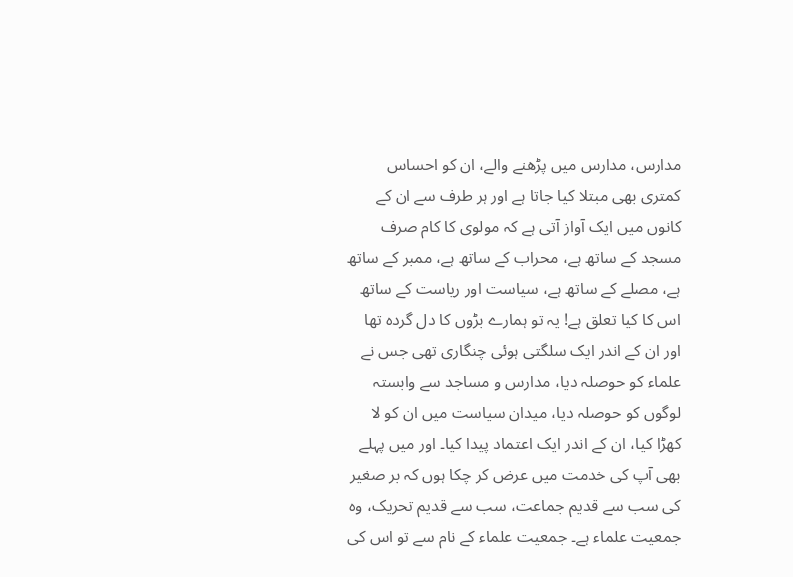مدارس، مدارس میں پڑھنے والے، ان کو احساس کمتری بھی مبتلا کیا جاتا ہے اور ہر طرف سے ان کے کانوں میں ایک آواز آتی ہے کہ مولوی کا کام صرف مسجد کے ساتھ ہے، محراب کے ساتھ ہے، ممبر کے ساتھ ہے، مصلے کے ساتھ ہے، سیاست اور ریاست کے ساتھ اس کا کیا تعلق ہے! یہ تو ہمارے بڑوں کا دل گردہ تھا اور ان کے اندر ایک سلگتی ہوئی چنگاری تھی جس نے علماء کو حوصلہ دیا، مدارس و مساجد سے وابستہ لوگوں کو حوصلہ دیا، میدان سیاست میں ان کو لا کھڑا کیا، ان کے اندر ایک اعتماد پیدا کیا۔ اور میں پہلے بھی آپ کی خدمت میں عرض کر چکا ہوں کہ بر صغیر کی سب سے قدیم جماعت، سب سے قدیم تحریک، وہ جمعیت علماء ہے۔ جمعیت علماء کے نام سے تو اس کی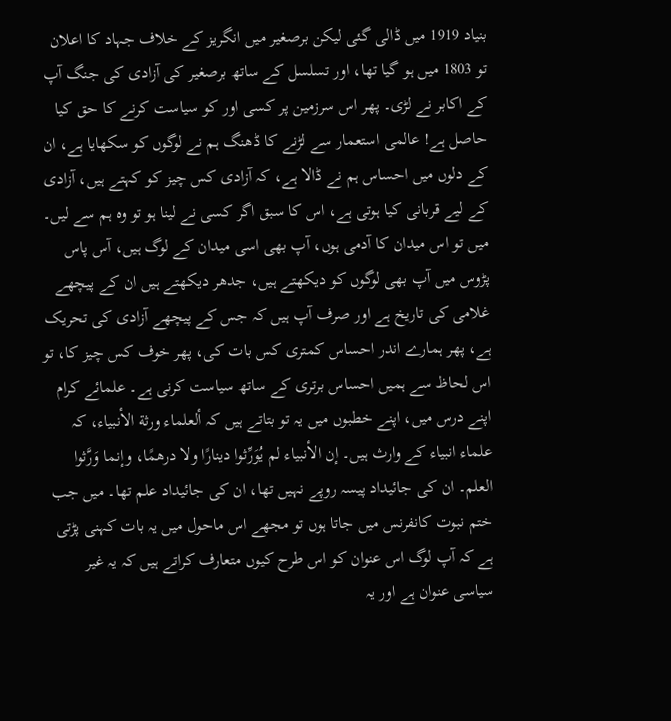بنیاد 1919 میں ڈالی گئی لیکن برصغیر میں انگریز کے خلاف جہاد کا اعلان تو 1803 میں ہو گیا تھا، اور تسلسل کے ساتھ برصغیر کی آزادی کی جنگ آپ کے اکابر نے لڑی۔ پھر اس سرزمین پر کسی اور کو سیاست کرنے کا حق کیا حاصل ہے! عالمی استعمار سے لڑنے کا ڈھنگ ہم نے لوگوں کو سکھایا ہے، ان کے دلوں میں احساس ہم نے ڈالا ہے، کہ آزادی کس چیز کو کہتے ہیں، آزادی کے لیے قربانی کیا ہوتی ہے، اس کا سبق اگر کسی نے لینا ہو تو وہ ہم سے لیں۔ میں تو اس میدان کا آدمی ہوں، آپ بھی اسی میدان کے لوگ ہیں، آس پاس پڑوس میں آپ بھی لوگوں کو دیکھتے ہیں، جدھر دیکھتے ہیں ان کے پیچھے غلامی کی تاریخ ہے اور صرف آپ ہیں کہ جس کے پیچھے آزادی کی تحریک ہے، پھر ہمارے اندر احساس کمتری کس بات کی، پھر خوف کس چیز کا، تو اس لحاظ سے ہمیں احساس برتری کے ساتھ سیاست کرنی ہے۔ علمائے کرام اپنے درس میں، اپنے خطبوں میں یہ تو بتاتے ہیں کہ ألعلماء ورثة الأنبياء، کہ علماء انبیاء کے وارث ہیں۔ إن الأنبياء لم يُوَرِّثوا دينارًا ولا درهمًا، وإنما وَرَّثوا العلم۔ ان کی جائیداد پیسہ روپے نہیں تھا، ان کی جائیداد علم تھا۔ میں جب ختم نبوت کانفرنس میں جاتا ہوں تو مجھے اس ماحول میں یہ بات کہنی پڑتی ہے کہ آپ لوگ اس عنوان کو اس طرح کیوں متعارف کراتے ہیں کہ یہ غیر سیاسی عنوان ہے اور یہ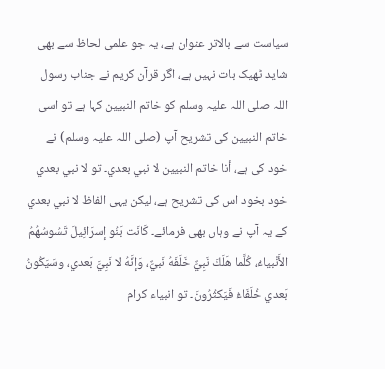سیاست سے بالاتر عنوان ہے، یہ جو علمی لحاظ سے بھی شاید ٹھیک بات نہیں ہے، اگر قرآن کریم نے جناب رسول اللہ صلی اللہ علیہ وسلم کو خاتم النبیین کہا ہے تو اسی خاتم النبیین کی تشریح آپ (صلی اللہ علیہ وسلم) نے خود کی ہے، أنا خاتم النبيين لا نبي بعدي۔ تو لا نبي بعدي خود بخود اس کی تشریح ہے، لیکن یہی الفاظ لا نبي بعدي کے یہ آپ نے وہاں بھی فرمائے۔ كَانَت بَنُو إسرَائِيلَ تَسُوسُهُمُ الأَنْبياءُ، كُلَّما هَلَكَ نَبِيٌّ خَلَفَهُ نَبيٌّ، وَإنَّهُ لا نَبِيَّ بَعدي، وسَيَكُونُ بَعدي خُلَفَاءُ فَيَكثُرُونَ۔ تو انبیاء کرام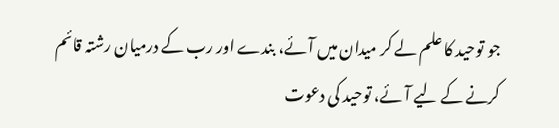جو توحید کا علم لے کر میدان میں آئے، بندے اور رب کے درمیان رشتہ قائم کرنے کے لیے آئے، توحید کی دعوت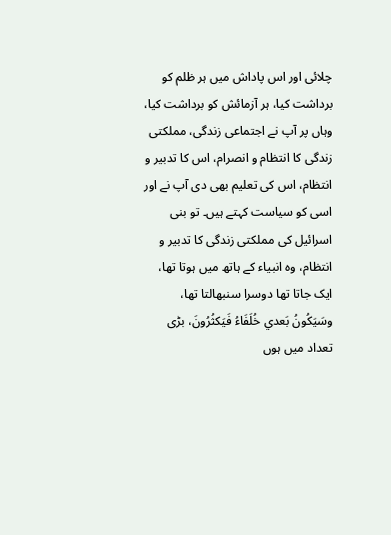چلائی اور اس پاداش میں ہر ظلم کو برداشت کیا، ہر آزمائش کو برداشت کیا، وہاں پر آپ نے اجتماعی زندگی، مملکتی زندگی کا انتظام و انصرام، اس کا تدبیر و انتظام، اس کی تعلیم بھی دی آپ نے اور اسی کو سیاست کہتے ہیں۔ تو بنی اسرائیل کی مملکتی زندگی کا تدبیر و انتظام، وہ انبیاء کے ہاتھ میں ہوتا تھا، ایک جاتا تھا دوسرا سنبھالتا تھا، وسَيَكُونُ بَعدي خُلَفَاءُ فَيَكثُرُونَ، بڑی تعداد میں ہوں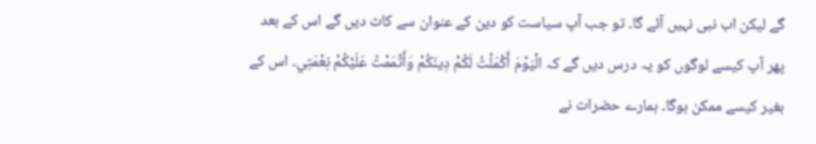گے لیکن اب نبی نہیں آئے گا۔ تو جب آپ سیاست کو دین کے عنوان سے کاٹ دیں گے اس کے بعد پھر آپ کیسے لوگوں کو یہ درس دیں گے کہ الْيَوْمَ أَكْمَلْتُ لَكُمْ دِينَكُمْ وَأَتْمَمْتُ عَلَيْكُمْ نِعْمَتِي۔ اس کے بغیر کیسے ممکن ہوگا۔ ہمارے حضرات نے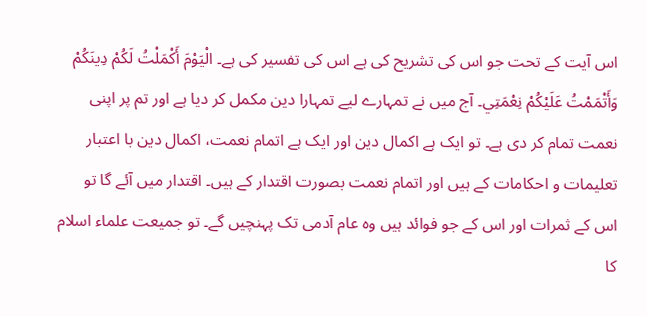اس آیت کے تحت جو اس کی تشریح کی ہے اس کی تفسیر کی ہے۔ الْيَوْمَ أَكْمَلْتُ لَكُمْ دِينَكُمْ وَأَتْمَمْتُ عَلَيْكُمْ نِعْمَتِي۔ آج میں نے تمہارے لیے تمہارا دین مکمل کر دیا ہے اور تم پر اپنی نعمت تمام کر دی ہے۔ تو ایک ہے اکمال دین اور ایک ہے اتمام نعمت، اکمال دین با اعتبار تعلیمات و احکامات کے ہیں اور اتمام نعمت بصورت اقتدار کے ہیں۔ اقتدار میں آئے گا تو اس کے ثمرات اور اس کے جو فوائد ہیں وہ عام آدمی تک پہنچیں گے۔ تو جمیعت علماء اسلام کا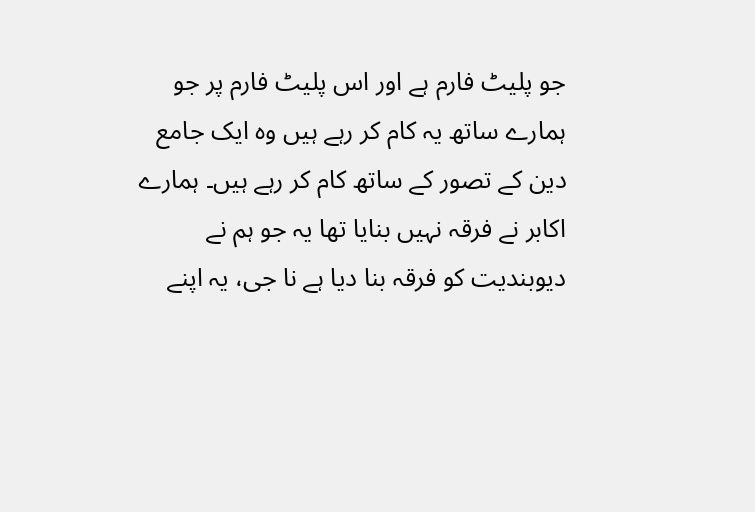جو پلیٹ فارم ہے اور اس پلیٹ فارم پر جو ہمارے ساتھ یہ کام کر رہے ہیں وہ ایک جامع دین کے تصور کے ساتھ کام کر رہے ہیں۔ ہمارے اکابر نے فرقہ نہیں بنایا تھا یہ جو ہم نے دیوبندیت کو فرقہ بنا دیا ہے نا جی، یہ اپنے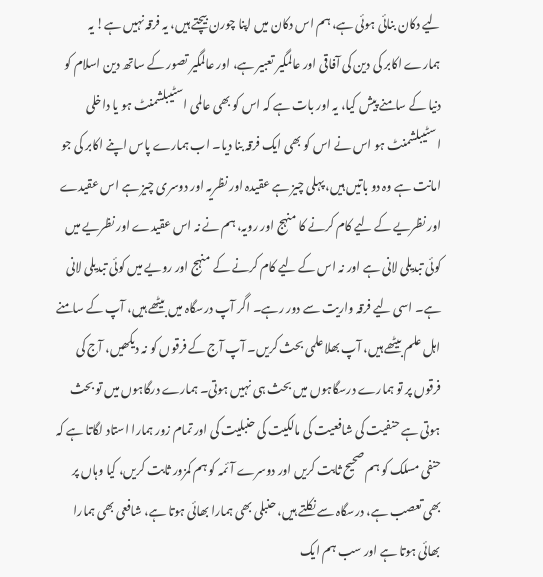لیے دکان بنائی ہوئی ہے، ہم اس دکان میں اپنا چورن بیچتے ہیں، یہ فرقہ نہیں ہے! یہ ہمارے اکابر کی دین کی آفاقی اور عالمگیر تعبیر ہے، اور عالمگیر تصور کے ساتھ دین اسلام کو دنیا کے سامنے پیش کیا، یہ اور بات ہے کہ اس کو بھی عالمی اسٹیبلشمنٹ ہو یا داخلی اسٹیبلشمنٹ ہو اس نے اس کو بھی ایک فرقہ بنا دیا۔ اب ہمارے پاس اپنے اکابر کی جو امانت ہے وہ دو باتیں ہیں، پہلی چیز ہے عقیدہ اور نظریہ اور دوسری چیز ہے اس عقیدے اور نظریے کے لیے کام کرنے کا منہج اور رویہ، ہم نے نہ اس عقیدے اور نظریے میں کوئی تبدیلی لانی ہے اور نہ اس کے لیے کام کرنے کے منہج اور رویے میں کوئی تبدیلی لانی ہے۔ اسی لیے فرقہ واریت سے دور رہے۔ اگر آپ درسگاہ میں بیٹھے ہیں، آپ کے سامنے اہل علم بیٹھے ہیں، آپ بھلا علمی بحث کریں۔ آپ آج کے فرقوں کو نہ دیکھیں، آج کی فرقوں پر تو ہمارے درسگاہوں میں بحث ہی نہیں ہوتی۔ ہمارے درگاہوں میں تو بحث ہوتی ہے حنفیت کی شافعیت کی مالکیت کی حنبلیت کی اور تمام زور ہمارا استاد لگاتا ہے کہ حنفی مسلک کو ہم صحیح ثابت کریں اور دوسرے آئمہ کو ہم کمزور ثابت کریں، کیا وہاں پر بھی تعصب ہے، درسگاہ سے نکلتے ہیں، حنبلی بھی ہمارا بھائی ہوتا ہے، شافعی بھی ہمارا بھائی ہوتا ہے اور سب ہم ایک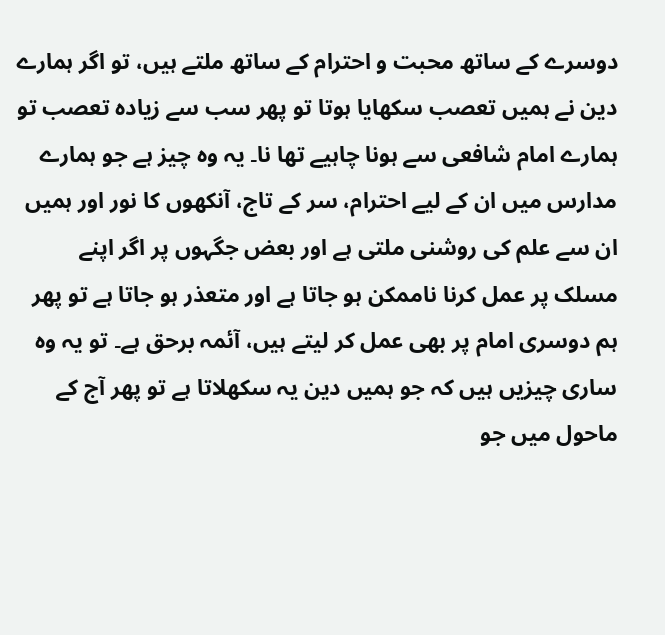دوسرے کے ساتھ محبت و احترام کے ساتھ ملتے ہیں، تو اگر ہمارے دین نے ہمیں تعصب سکھایا ہوتا تو پھر سب سے زیادہ تعصب تو ہمارے امام شافعی سے ہونا چاہیے تھا نا۔ یہ وہ چیز ہے جو ہمارے مدارس میں ان کے لیے احترام، سر کے تاج، آنکھوں کا نور اور ہمیں ان سے علم کی روشنی ملتی ہے اور بعض جگہوں پر اگر اپنے مسلک پر عمل کرنا ناممکن ہو جاتا ہے اور متعذر ہو جاتا ہے تو پھر ہم دوسری امام پر بھی عمل کر لیتے ہیں، آئمہ برحق ہے۔ تو یہ وہ ساری چیزیں ہیں کہ جو ہمیں دین یہ سکھلاتا ہے تو پھر آج کے ماحول میں جو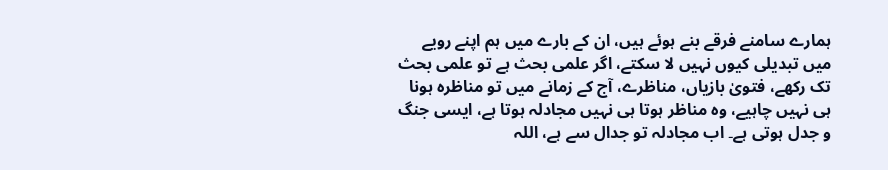ہمارے سامنے فرقے بنے ہوئے ہیں، ان کے بارے میں ہم اپنے رویے میں تبدیلی کیوں نہیں لا سکتے، اگر علمی بحث ہے تو علمی بحث تک رکھے، فتویٰ بازیاں، مناظرے، آج کے زمانے میں تو مناظرہ ہونا ہی نہیں چاہیے، وہ مناظر ہوتا ہی نہیں مجادلہ ہوتا ہے، ایسی جنگ و جدل ہوتی ہے۔ اب مجادلہ تو جدال سے ہے، اللہ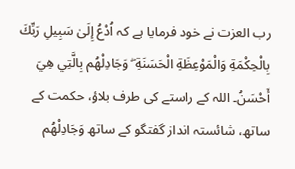رب العزت نے خود فرمایا ہے کہ اُدْعُ إِلَىٰ سَبِيلِ رَبِّكَ بِالْحِكْمَةِ وَالْمَوْعِظَةِ الْحَسَنَةِ ۖ وَجَادِلْهُم بِالَّتِي هِيَ أَحْسَنُ۔ اللہ کے راستے کی طرف بلاؤ، حکمت کے ساتھ، شائستہ انداز گفتگو کے ساتھ وَجَادِلْهُم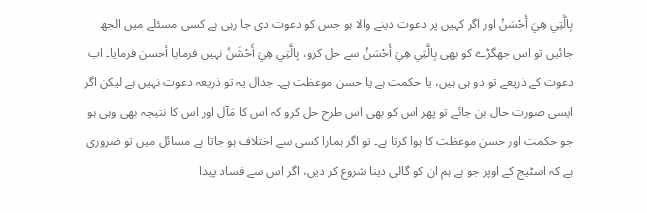بِالَّتِي هِيَ أَحْسَنُ اور اگر کہیں پر دعوت دینے والا ہو جس کو دعوت دی جا رہی ہے کسی مسئلے میں الجھ جائیں تو اس جھگڑے کو بھی بِالَّتِي هِيَ أَحْسَنُ سے حل کرو، بِالَّتِي هِيَ أَحْشَنُ نہیں فرمایا أحسن فرمایا۔ اب دعوت کے ذریعے تو دو ہی ہیں، یا حکمت ہے یا حسن موعظت ہے۔ جدال یہ تو ذریعہ دعوت نہیں ہے لیکن اگر ایسی صورت حال بن جائے تو پھر اس کو بھی اس طرح حل کرو کہ اس کا مَآل اور اس کا نتیجہ بھی وہی ہو جو حکمت اور حسن موعظت کا ہوا کرتا ہے۔ تو اگر ہمارا کسی سے اختلاف ہو جاتا ہے مسائل میں تو ضروری ہے کہ اسٹیج کے اوپر جو ہے ہم ان کو گالی دینا شروع کر دیں، اگر اس سے فساد پیدا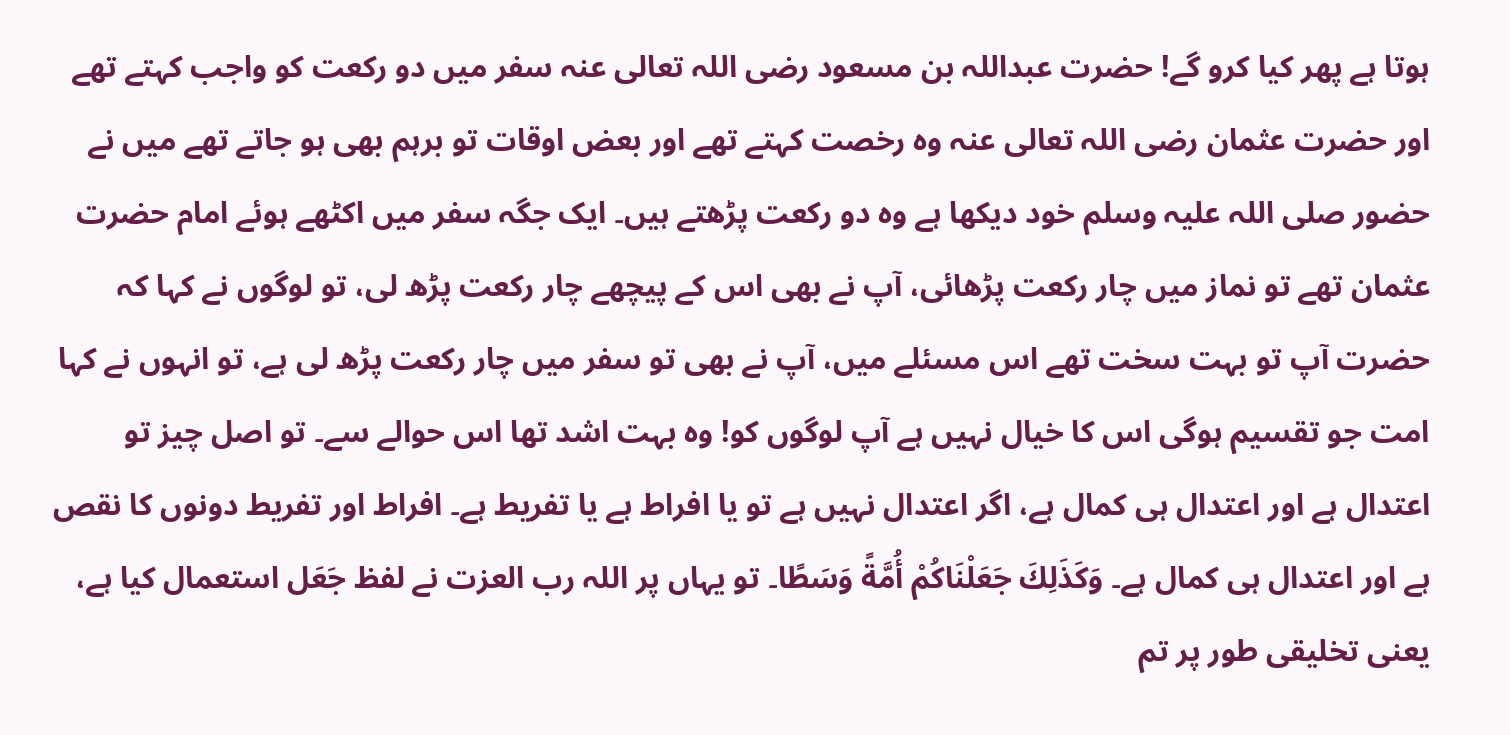ہوتا ہے پھر کیا کرو گے! حضرت عبداللہ بن مسعود رضی اللہ تعالی عنہ سفر میں دو رکعت کو واجب کہتے تھے اور حضرت عثمان رضی اللہ تعالی عنہ وہ رخصت کہتے تھے اور بعض اوقات تو برہم بھی ہو جاتے تھے میں نے حضور صلی اللہ علیہ وسلم خود دیکھا ہے وہ دو رکعت پڑھتے ہیں۔ ایک جگہ سفر میں اکٹھے ہوئے امام حضرت عثمان تھے تو نماز میں چار رکعت پڑھائی، آپ نے بھی اس کے پیچھے چار رکعت پڑھ لی، تو لوگوں نے کہا کہ حضرت آپ تو بہت سخت تھے اس مسئلے میں، آپ نے بھی تو سفر میں چار رکعت پڑھ لی ہے، تو انہوں نے کہا امت جو تقسیم ہوگی اس کا خیال نہیں ہے آپ لوگوں کو! وہ بہت اشد تھا اس حوالے سے۔ تو اصل چیز تو اعتدال ہے اور اعتدال ہی کمال ہے، اگر اعتدال نہیں ہے تو یا افراط ہے یا تفریط ہے۔ افراط اور تفریط دونوں کا نقص ہے اور اعتدال ہی کمال ہے۔ وَكَذَلِكَ جَعَلْنَاكُمْ أُمَّةً وَسَطًا۔ تو یہاں پر اللہ رب العزت نے لفظ جَعَل استعمال کیا ہے، یعنی تخلیقی طور پر تم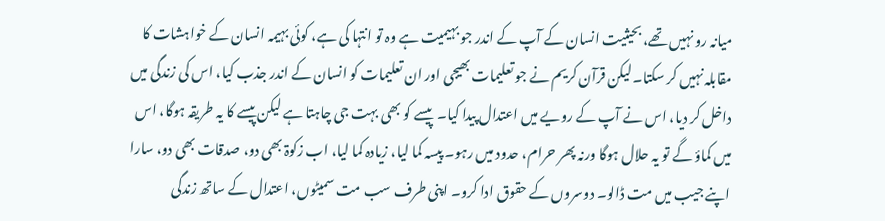میانہ رو نہیں تھے، بحیثیت انسان کے آپ کے اندر جو بہیمیت ہے وہ تو انتہا کی ہے، کوئی بہیمہ انسان کے خواہشات کا مقابلہ نہیں کر سکتا۔ لیکن قرآن کریم نے جو تعلیمات بھیجی اور ان تعلیمات کو انسان کے اندر جذب کیا، اس کی زندگی میں داخل کر دیا، اس نے آپ کے رویے میں اعتدال پیدا کیا۔  پیسے کو بھی بہت جی چاہتا ہے لیکن پیسے کا یہ طریقہ ہوگا، اس میں کماؤ گے تو یہ حلال ہوگا ورنہ پھر حرام، حدود میں رہو۔ پیسہ کما لیا، زیادہ کما لیا، اب زکوۃ بھی دو، صدقات بھی دو، سارا اپنے جیب میں مت ڈالو۔ دوسروں کے حقوق ادا کرو۔ اپنی طرف سب مت سمیٹوں، اعتدال کے ساتھ زندگی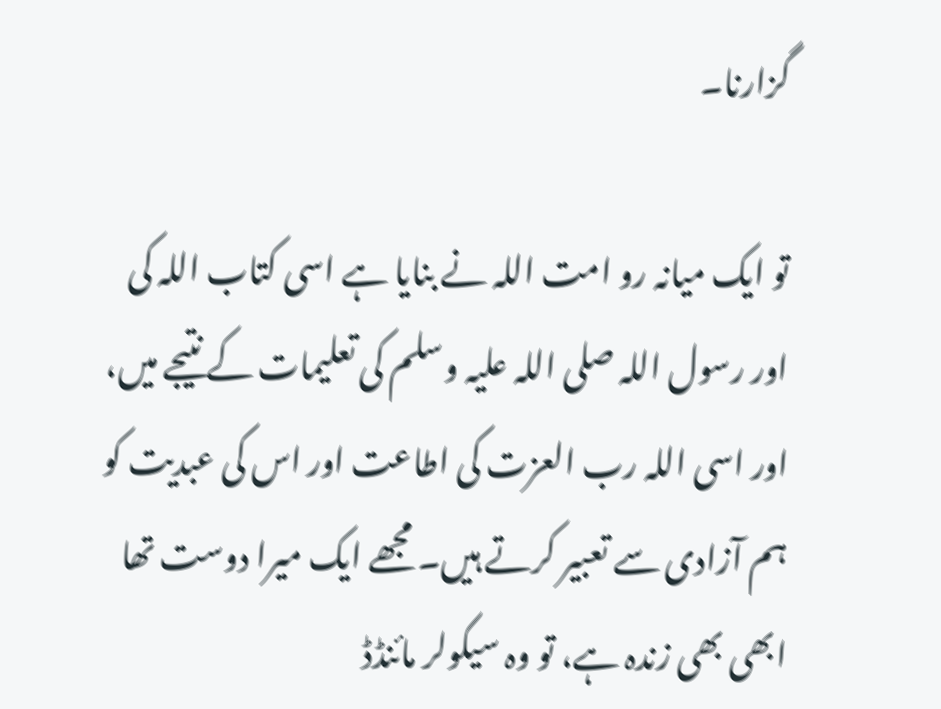گزارنا۔

تو ایک میانہ رو امت اللہ نے بنایا ہے اسی کتاب اللہ کی اور رسول اللہ صلی اللہ علیہ وسلم کی تعلیمات کے نتیجے میں، اور اسی اللہ رب العزت کی اطاعت اور اس کی عبدیت کو ہم آزادی سے تعبیر کرتے ہیں۔ مجھے ایک میرا دوست تھا ابھی بھی زندہ ہے، تو وہ سیکولر مائنڈڈ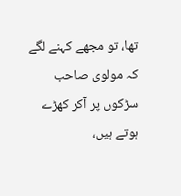تھا، تو مجھے کہنے لگے کہ مولوی صاحب سڑکوں پر آکر کھڑے ہوتے ہیں،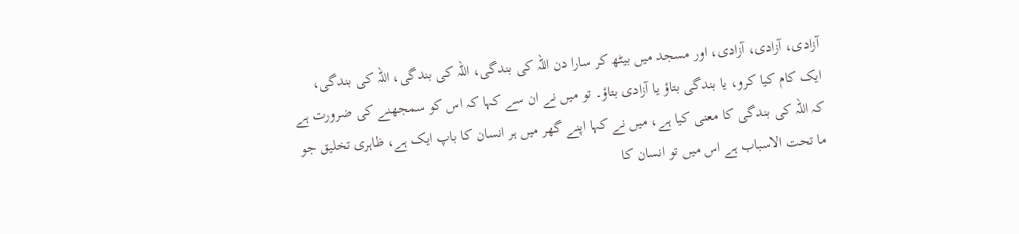آزادی، آزادی، آزادی، اور مسجد میں بیٹھ کر سارا دن اللہ کی بندگی، اللہ کی بندگی، اللہ کی بندگی، ایک کام کیا کرو، یا بندگی بتاؤ یا آزادی بتاؤ۔ تو میں نے ان سے کہا کہ اس کو سمجھنے کی ضرورت ہے کہ اللہ کی بندگی کا معنی کیا ہے، میں نے کہا اپنے گھر میں ہر انسان کا باپ ایک ہے، ظاہری تخلیق جو ما تحت الاسباب ہے اس میں تو انسان کا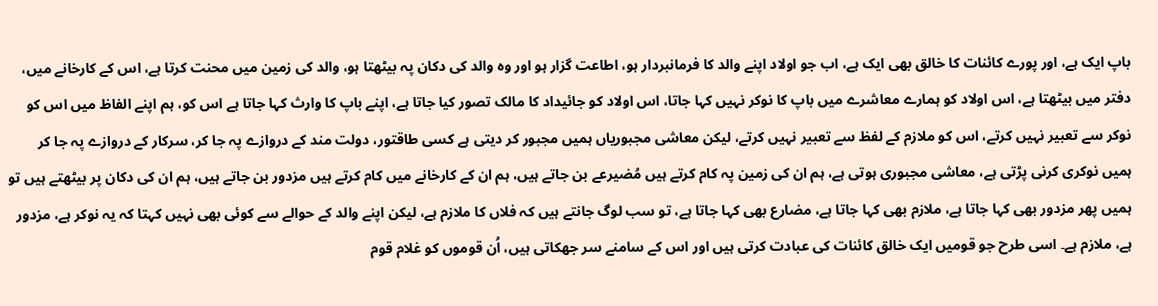باپ ایک ہے، اور پورے کائنات کا خالق بھی ایک ہے، اب جو اولاد اپنے والد کا فرمانبردار ہو، اطاعت گزار ہو اور وہ والد کی دکان پہ بیٹھتا ہو، والد کی زمین میں محنت کرتا ہے، اس کے کارخانے میں، دفتر میں بیٹھتا ہے، اس اولاد کو ہمارے معاشرے میں باپ کا نوکر نہیں کہا جاتا، اس اولاد کو جائیداد کا مالک تصور کیا جاتا ہے، اپنے باپ کا وارث کہا جاتا ہے اس کو، ہم اپنے الفاظ میں اس کو نوکر سے تعبیر نہیں کرتے، اس کو ملازم کے لفظ سے تعبیر نہیں کرتے، لیکن معاشی مجبوریاں ہمیں مجبور کر دیتی ہے کسی طاقتور، دولت مند کے دروازے پہ جا کر، سرکار کے دروازے پہ جا کر ہمیں نوکری کرنی پڑتی ہے، معاشی مجبوری ہوتی ہے، ہم ان کی زمین پہ کام کرتے ہیں مُضیرعے بن جاتے ہیں، ہم ان کے کارخانے میں کام کرتے ہیں مزدور بن جاتے ہیں، ہم ان کی دکان پر بیٹھتے ہیں تو ہمیں پھر مزدور بھی کہا جاتا ہے، ملازم بھی کہا جاتا ہے، مضارع بھی کہا جاتا ہے، تو سب لوگ جانتے ہیں کہ فلاں کا ملازم ہے، لیکن اپنے والد کے حوالے سے کوئی بھی نہیں کہتا کہ یہ نوکر ہے، مزدور ہے، ملازم ہے۔ اسی طرح جو قومیں ایک خالق کائنات کی عبادت کرتی ہیں اور اس کے سامنے سر جھکاتی ہیں، اُن قوموں کو غلام قوم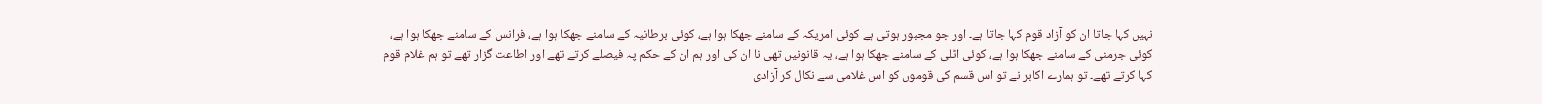نہیں کہا جاتا ان کو آزاد قوم کہا جاتا ہے۔ اور جو مجبور ہوتی ہے کوئی امریکہ کے سامنے جھکا ہوا ہے، کوئی برطانیہ کے سامنے جھکا ہوا ہے، فرانس کے سامنے جھکا ہوا ہے، کوئی جرمنی کے سامنے جھکا ہوا ہے، کوئی اٹلی کے سامنے جھکا ہوا ہے، یہ قانونیں تھی نا ان کی اور ہم ان کے حکم پہ فیصلے کرتے تھے اور اطاعت گزار تھے تو ہم غلام قوم کہا کرتے تھے۔ تو ہمارے اکابر نے تو اس قسم کی قوموں کو اس غلامی سے نکال کر آزادی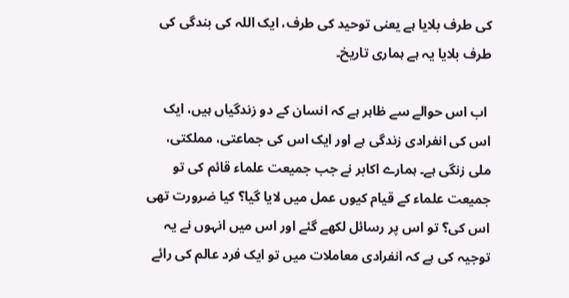کی طرف بلایا ہے یعنی توحید کی طرف، ایک اللہ کی بندگی کی طرف بلایا یہ ہے ہماری تاریخ۔

 اب اس حوالے سے ظاہر ہے کہ انسان کے دو زندگیاں ہیں، ایک اس کی انفرادی زندگی ہے اور ایک اس کی جماعتی، مملکتی، ملی زنگی ہے۔ ہمارے اکابر نے جب جمیعت علماء قائم کی تو جمیعت علماء کے قیام کیوں عمل میں لایا گیا؟ کیا ضرورت تھی اس کی؟ تو اس پر رسائل لکھے گئے اور اس میں انہوں نے یہ توجیہ کی ہے کہ انفرادی معاملات میں تو ایک فرد عالم کی رائے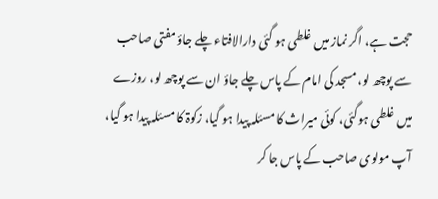حجت ہے، اگر نماز میں غلطی ہو گئی دارالافتاء چلے جاؤ مفتی صاحب سے پوچھ لو، مسجد کی امام کے پاس چلے جاؤ ان سے پوچھ لو، روزے میں غلطی ہوگئی، کوئی میراث کا مسئلہ پیدا ہو گیا، زکوۃ کا مسئلہ پیدا ہو گیا، آپ مولوی صاحب کے پاس جا کر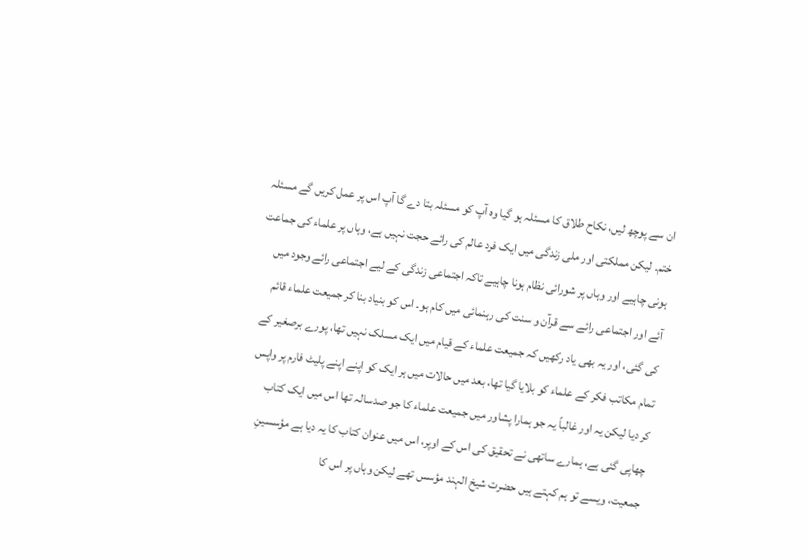ان سے پوچھ لیں، نکاح طلاق کا مسئلہ ہو گیا وہ آپ کو مسئلہ بتا دے گا آپ اس پر عمل کریں گے مسئلہ ختم۔ لیکن مملکتی اور ملی زندگی میں ایک فرد عالم کی رائے حجت نہیں ہے، وہاں پر علماء کی جماعت ہونی چاہیے اور وہاں پر شورائی نظام ہونا چاہیے تاکہ اجتماعی زندگی کے لیے اجتماعی رائے وجود میں آئے اور اجتماعی رائے سے قرآن و سنت کی رہنمائی میں کام ہو۔ اس کو بنیاد بنا کر جمیعت علماء قائم کی گئی، اور یہ بھی یاد رکھیں کہ جمیعت علماء کے قیام میں ایک مسلک نہیں تھا، پورے برصغیر کے تمام مکاتب فکر کے علماء کو بلایا گیا تھا، بعد میں حالات میں ہر ایک کو اپنے اپنے پلیٹ فارم پر واپس کر دیا لیکن یہ اور غالباً یہ جو ہمارا پشاور میں جمیعت علماء کا جو صدسالہ تھا اس میں ایک کتاب چھاپی گئی ہے، ہمارے ساتھی نے تحقیق کی اس کے اوپر، اس میں عنوان کتاب کا یہ دیا ہے مؤسسینِ جمعیت، ویسے تو ہم کہتے ہیں حضرت شیخ الہند مؤسس تھے لیکن وہاں پر اس کا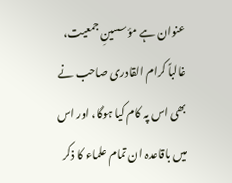عنوان ہے مؤسسینِ جمعیت، غالباً کرام القادری صاحب نے بھی اس پہ کام کیا ہوگا، اور اس میں باقاعدہ ان تمام علماء کا ذکر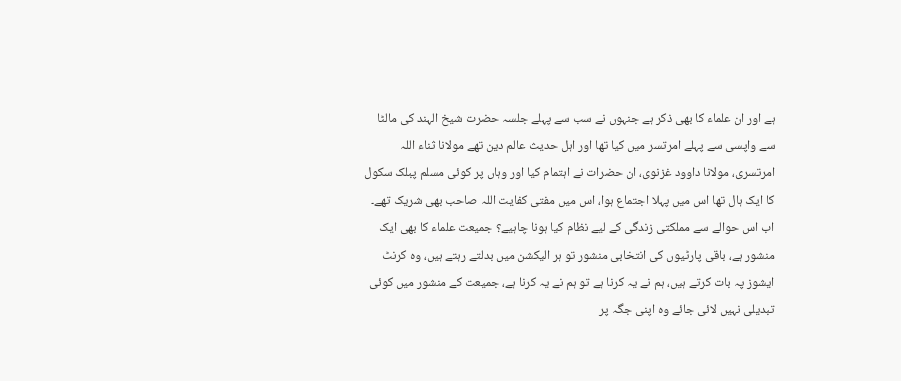ہے اور ان علماء کا بھی ذکر ہے جنہوں نے سب سے پہلے جلسہ حضرت شیخ الہند کی مالٹا سے واپسی سے پہلے امرتسر میں کیا تھا اور اہل حدیث عالم دین تھے مولانا ثناء اللہ امرتسری، مولانا داوود غزنوی، ان حضرات نے اہتمام کیا اور وہاں پر کوئی مسلم پبلک سکول کا ایک ہال تھا اس میں پہلا اجتماع ہوا، اس میں مفتی کفایت اللہ صاحب بھی شریک تھے۔ اب اس حوالے سے مملکتی زندگی کے لیے نظام کیا ہونا چاہیے؟ جمیعت علماء کا بھی ایک منشور ہے، باقی پارٹیوں کی انتخابی منشور تو ہر الیکشن میں بدلتے رہتے ہیں، وہ کرنٹ ایشوز پہ بات کرتے ہیں، ہم نے یہ کرنا ہے تو ہم نے یہ کرنا ہے، جمیعت کے منشور میں کوئی تبدیلی نہیں لائی جائے وہ اپنی جگہ پر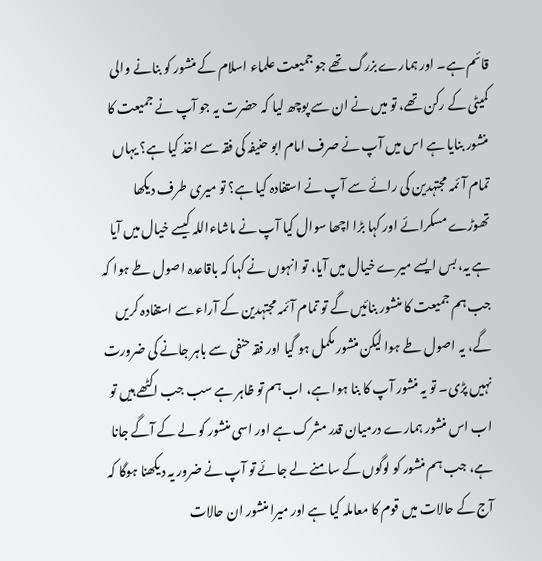قائم ہے۔ اور ہمارے بزرگ تھے جو جمیعت علماء اسلام کے منشور کو بنانے والی کمیٹی کے رکن تھے، تو میں نے ان سے پوچھ لیا کہ حضرت یہ جو آپ نے جمیعت کا منشور بنایا ہے اس میں آپ نے صرف امام ابو حنیفہ کی فقہ سے اخذ کیا ہے؟ یہاں تمام آئمہ مجتہدین کی رائے سے آپ نے استفادہ کیا ہے؟ تو میری طرف دیکھا تھوڑے مسکرائے اور کہا بڑا اچھا سوال کیا آپ نے ماشاءاللہ کیسے خیال میں آیا ہے یہ، بس ایسے میرے خیال میں آیا، تو انہوں نے کہا کہ باقاعدہ اصول طے ہوا کہ جب ہم جمیعت کا منشور بنائیں گے تو تمام آئمہ مجتہدین کے آراء سے استفادہ کریں گے، یہ اصول طے ہوا لیکن منشور مکمل ہو گیا اور فقہ حنفی سے باہر جانے کی ضرورت نہیں پڑی۔ تو یہ منشور آپ کا بنا ہوا ہے، اب ہم تو ظاہر ہے سب جب اکٹھے ہیں تو اب اس منشور ہمارے درمیان قدر مشرک ہے اور اسی منشور کو لے کے آگے جانا ہے، جب ہم منشور کو لوگوں کے سامنے لے جائے تو آپ نے ضرور یہ دیکھنا ہوگا کہ آج کے حالات میں قوم کا معاملہ کیا ہے اور میرا منشور ان حالات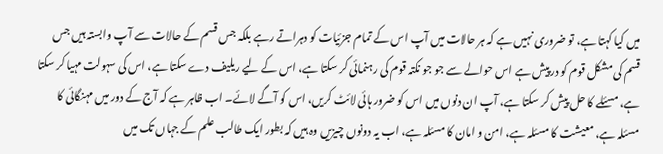میں کیا کہتا ہے، تو ضروری نہیں ہے کہ ہر حالات میں آپ اس کے تمام جزئیات کو دہراتے رہے بلکہ جس قسم کے حالات سے آپ وابستہ ہیں جس قسم کی مشکل قوم کو درپیش ہے اس حوالے سے جو جو نکتہ قوم کی رہنمائی کر سکتا ہے، اس کے لیے ریلیف دے سکتا ہے، اس کی سہولت مہیا کر سکتا ہے، مسئلے کا حل پیش کر سکتا ہے، آپ ان دنوں میں اس کو ضرور ہائی لائٹ کریں، اس کو آگے لائے۔ اب ظاہر ہے کہ آج کے دور میں مہنگائی کا مسئلہ ہے، معیشت کا مسئلہ ہے، امن و امان کا مسئلہ ہے، اب یہ دونوں چیزیں وہ ہیں کہ بطور ایک طالب علم کے جہاں تک میں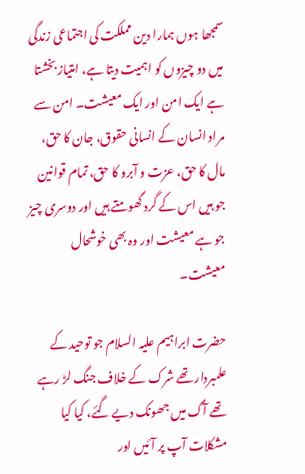سمجھا ہوں ہمارا دین مملکت کی اجتماعی زندگی میں دو چیزوں کو اہمیت دیتا ہے، امتیاز بخشتا ہے ایک امن اور ایک معیشت۔ امن سے مراد انسان کے انسانی حقوق، جان کا حق، مال کا حق، عزت و آبرو کا حق، تمام قوانین جو ہیں اس کے گرد گھومتے ہیں اور دوسری چیز جو ہے معیشت اور وہ بھی خوشحال معیشت۔

حضرت ابراہیم علیہ السلام جو توحید کے علمبردار تھے شرک کے خلاف جنگ لڑ رہے تھے آگ میں جھونک دیے گئے، کیا کیا مشکلات آپ پر آئیں اور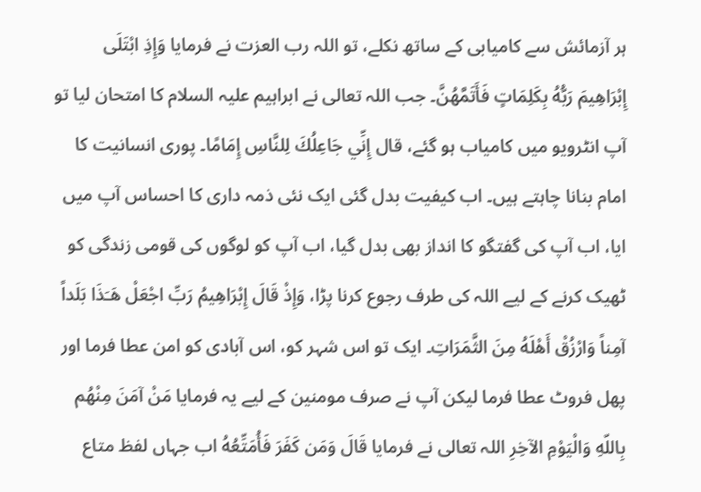ہر آزمائش سے کامیابی کے ساتھ نکلے، تو اللہ رب العزت نے فرمایا وَإِذِ ابْتَلَى إِبْرَاهِيمَ رَبُّهُ بِكَلِمَاتٍ فَأَتَمَّهُنَّ۔ جب اللہ تعالی نے ابراہیم علیہ السلام کا امتحان لیا تو آپ انٹرویو میں کامیاب ہو گئے، قال إِنِّي جَاعِلُكَ لِلنَّاسِ إِمَامًا۔ پوری انسانیت کا امام بنانا چاہتے ہیں۔ اب کیفیت بدل گئی ایک نئی ذمہ داری کا احساس آپ میں ایا، اب آپ کی گفتگو کا انداز بھی بدل گیا، اب آپ کو لوگوں کی قومی زندگی کو ٹھیک کرنے کے لیے اللہ کی طرف رجوع کرنا پڑا، وَإِذْ قَالَ إِبْرَاهِيمُ رَبِّ اجْعَلْ هَـَذَا بَلَداً آمِناً وَارْزُقْ أَهْلَهُ مِنَ الثَّمَرَاتِ۔ ایک تو اس شہر کو، اس آبادی کو امن عطا فرما اور پھل فروٹ عطا فرما لیکن آپ نے صرف مومنین کے لیے یہ فرمایا مَنْ آمَنَ مِنْهُم بِاللّهِ وَالْيَوْمِ الآخِرِ اللہ تعالی نے فرمایا قَالَ وَمَن كَفَرَ فَأُمَتِّعُهُ اب جہاں لفظ متاع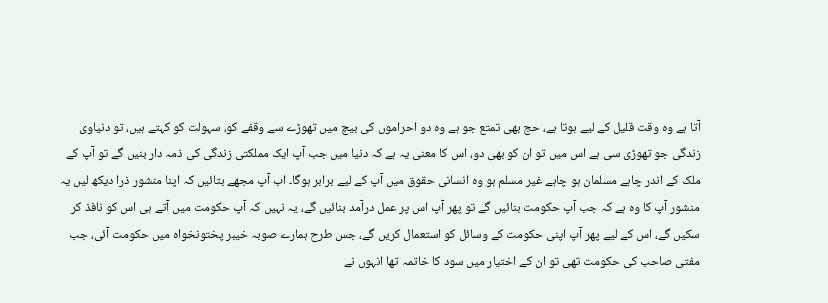آتا ہے وہ وقت قلیل کے لیے ہوتا ہے، حج بھی تمتع جو ہے وہ دو احراموں کی بیچ میں تھوڑے سے وقفے کو، سہولت کو کہتے ہیں، تو دنیاوی زندگی جو تھوڑی سی ہے اس میں تو ان کو بھی دو، اس کا معنی یہ ہے کہ دنیا میں جب آپ ایک مملکتی زندگی کی ذمہ دار بنیں گے تو آپ کے ملک کے اندر چاہے مسلمان ہو چاہے غیر مسلم ہو وہ انسانی حقوق میں آپ کے لیے برابر ہوگا۔ اب آپ مجھے بتائیں کہ اپنا منشور ذرا دیکھ لیں یہ منشور آپ کا وہ ہے کہ جب آپ حکومت بنائیں گے تو پھر آپ اس پر عمل درآمد بنائیں گے، یہ نہیں کہ آپ حکومت میں آتے ہی اس کو نافذ کر سکیں گے، اس کے لیے پھر آپ اپنی حکومت کے وسائل کو استعمال کریں گے، جس طرح ہمارے صوبہ خیبر پختونخواہ میں حکومت آئی، جب مفتی صاحب کی حکومت تھی تو ان کے اختیار میں سود کا خاتمہ تھا انہوں نے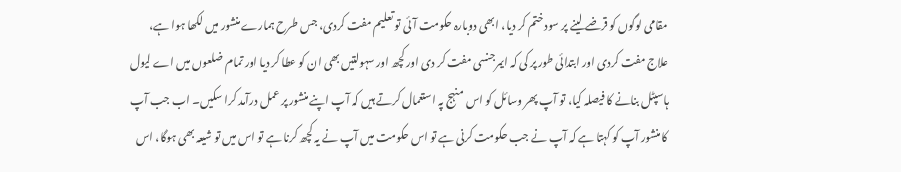مقامی لوگوں کو قرضے لینے پر سود ختم کر دیا، ابھی دوبارہ حکومت آئی تو تعلیم مفت کردی، جس طرح ہمارے منشور میں لکھا ہوا ہے، علاج مفت کردی اور ابتدائی طور پر کی کہ ایمرجنسی مفت کر دی اور کچھ اور سہولتیں بھی ان کو عطا کر دیا اور تمام ضلعوں میں اے لیول ہاسپٹل بنانے کا فیصلہ کیا، تو آپ پھر وسائل کو اس منہج پہ استعمال کرتے ہیں کہ آپ اپنے منشور پر عمل درآمد کرا سکیں۔ اب جب آپ کا منشور آپ کو کہتا ہے کہ آپ نے جب حکومت کرنی ہے تو اس حکومت میں آپ نے یہ کچھ کرنا ہے تو اس میں تو شیعہ بھی ہوگا، اس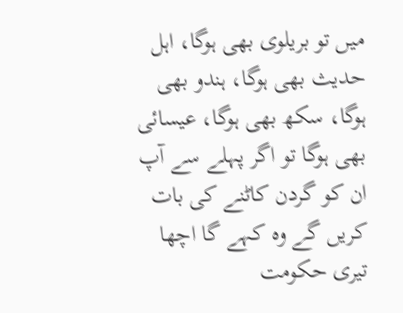میں تو بریلوی بھی ہوگا، اہل حدیث بھی ہوگا، ہندو بھی ہوگا، سکھ بھی ہوگا، عیسائی بھی ہوگا تو اگر پہلے سے آپ ان کو گردن کاٹنے کی بات کریں گے وہ کہے گا اچھا تیری حکومت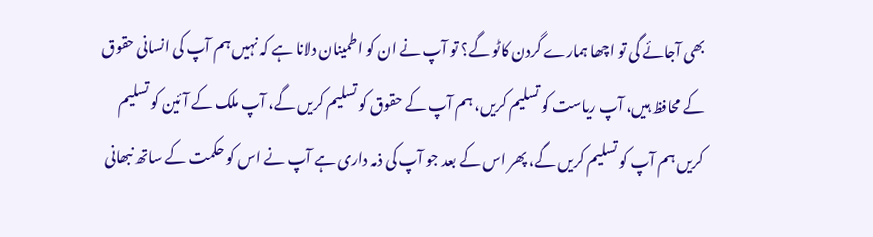بھی آجائے گی تو اچھا ہمارے گردن کاٹو گے؟ تو آپ نے ان کو اطمینان دلانا ہے کہ نہیں ہم آپ کی انسانی حقوق کے محافظ ہیں، آپ ریاست کو تسلیم کریں، ہم آپ کے حقوق کو تسلیم کریں گے، آپ ملک کے آئین کو تسلیم کریں ہم آپ کو تسلیم کریں گے، پھر اس کے بعد جو آپ کی ذمہ داری ہے آپ نے اس کو حکمت کے ساتھ نبھانی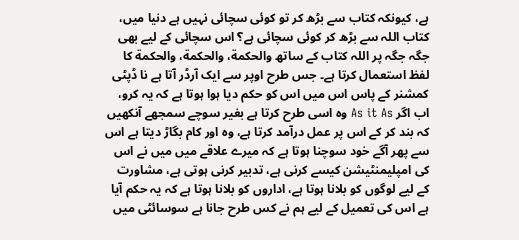ہے، کیونکہ کتاب سے بڑھ کر تو کوئی سچائی نہیں ہے دنیا میں، کتاب اللہ سے بڑھ کر کوئی سچائی ہے؟ اس سچائی کے لیے بھی جگہ جگہ پر اللہ کتاب کے ساتھ والحکمة، والحكمة، والحكمة کا لفظ استعمال کرتا ہے۔ جس طرح اوپر سے ایک آرڈر آتا ہے نا ڈپٹی کمشنر کے پاس اس میں اس کو حکم دیا ہوا ہوتا ہے کہ یہ کرو، اب اگر As it As وہ اسی طرح کرتا ہے بغیر سوچے سمجھے آنکھیں کہ بند کر کے اس پر عمل درآمد کرتا ہے، وہ اور کام بگاڑ دیتا ہے اس سے پھر آگے خود سوچنا ہوتا ہے کہ میرے علاقے میں میں نے اس کی امپلیمنٹیشن کیسے کرنی ہے، تدبیر کرنی ہوتی ہے، مشاورت کے لیے لوگوں کو بلانا ہوتا ہے، اداروں کو بلانا ہوتا ہے کہ یہ حکم آیا ہے اس کی تعمیل کے لیے ہم نے کس طرح جانا ہے سوسائٹی میں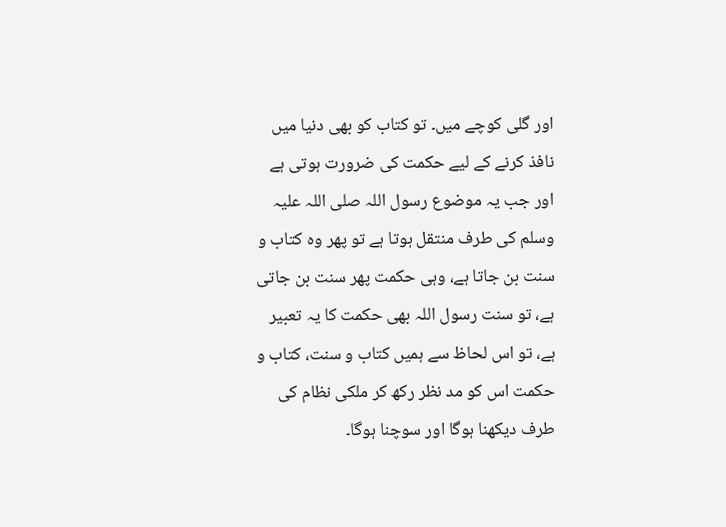اور گلی کوچے میں۔ تو کتاب کو بھی دنیا میں نافذ کرنے کے لیے حکمت کی ضرورت ہوتی ہے اور جب یہ موضوع رسول اللہ صلی اللہ علیہ وسلم کی طرف منتقل ہوتا ہے تو پھر وہ کتاب و سنت بن جاتا ہے، وہی حکمت پھر سنت بن جاتی ہے، تو سنت رسول اللہ بھی حکمت کا یہ تعبیر ہے، تو اس لحاظ سے ہمیں کتاب و سنت، کتاب و حکمت اس کو مد نظر رکھ کر ملکی نظام کی طرف دیکھنا ہوگا اور سوچنا ہوگا۔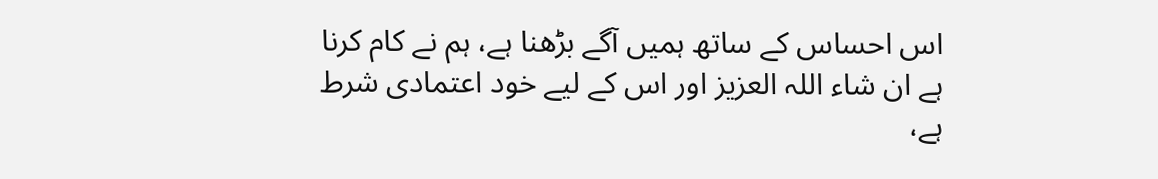اس احساس کے ساتھ ہمیں آگے بڑھنا ہے، ہم نے کام کرنا ہے ان شاء اللہ العزیز اور اس کے لیے خود اعتمادی شرط ہے،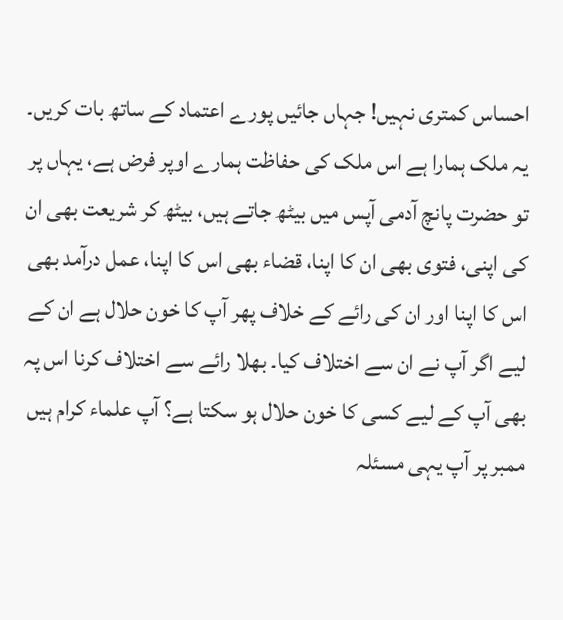احساس کمتری نہیں! جہاں جائیں پورے اعتماد کے ساتھ بات کریں۔ یہ ملک ہمارا ہے اس ملک کی حفاظت ہمارے اوپر فرض ہے، یہاں پر تو حضرت پانچ آدمی آپس میں بیٹھ جاتے ہیں، بیٹھ کر شریعت بھی ان کی اپنی، فتوی بھی ان کا اپنا، قضاء بھی اس کا اپنا، عمل درآمد بھی اس کا اپنا اور ان کی رائے کے خلاف پھر آپ کا خون حلال ہے ان کے لیے اگر آپ نے ان سے اختلاف کیا۔ بھلا رائے سے اختلاف کرنا اس پہ بھی آپ کے لیے کسی کا خون حلال ہو سکتا ہے؟ آپ علماء کرام ہیں ممبر پر آپ یہی مسئلہ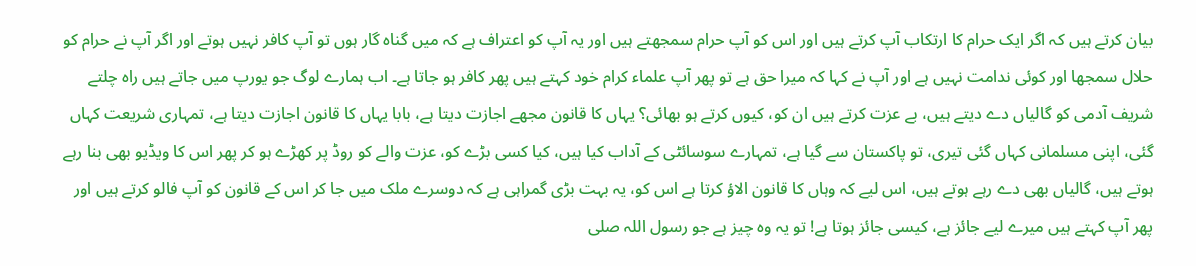بیان کرتے ہیں کہ اگر ایک حرام کا ارتکاب آپ کرتے ہیں اور اس کو آپ حرام سمجھتے ہیں اور یہ آپ کو اعتراف ہے کہ میں گناہ گار ہوں تو آپ کافر نہیں ہوتے اور اگر آپ نے حرام کو حلال سمجھا اور کوئی ندامت نہیں ہے اور آپ نے کہا کہ میرا حق ہے تو پھر آپ علماء کرام خود کہتے ہیں پھر کافر ہو جاتا ہے۔ اب ہمارے لوگ جو یورپ میں جاتے ہیں راہ چلتے شریف آدمی کو گالیاں دے دیتے ہیں، بے عزت کرتے ہیں ان کو، کیوں کرتے ہو بھائی؟ یہاں کا قانون مجھے اجازت دیتا ہے، بابا یہاں کا قانون اجازت دیتا ہے، تمہاری شریعت کہاں گئی، اپنی مسلمانی کہاں گئی تیری، تو پاکستان سے گیا ہے، تمہارے سوسائٹی کے آداب کیا ہیں، کیا کسی بڑے کو، عزت والے کو روڈ پر کھڑے ہو کر پھر اس کا ویڈیو بھی بنا رہے ہوتے ہیں، گالیاں بھی دے رہے ہوتے ہیں، اس لیے کہ وہاں کا قانون الاؤ کرتا ہے اس کو، یہ بہت بڑی گمراہی ہے کہ دوسرے ملک میں جا کر اس کے قانون کو آپ فالو کرتے ہیں اور پھر آپ کہتے ہیں میرے لیے جائز ہے، کیسی جائز ہوتا ہے! تو یہ وہ چیز ہے جو رسول اللہ صلی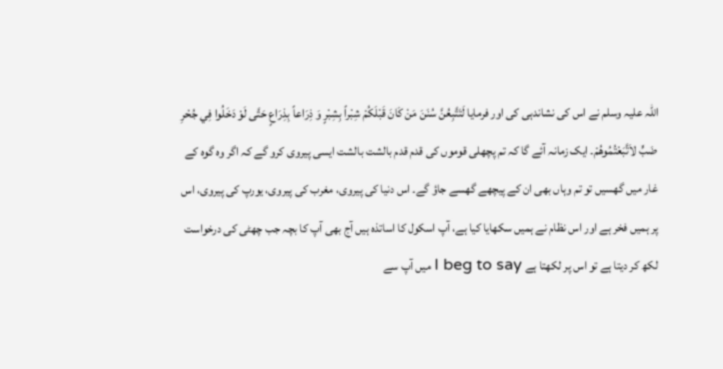اللہ علیہ وسلم نے اس کی نشاندہی کی اور فرمایا لَتَتَّبِعُنَّ سُنَنَ مَنْ كَانَ قَبْلَكُمْ شِبْراً بِشِبْرٍ وَ ذِرَاعاً بِذِرَاعٍ حَتَّى لَوْ دَخَلُوا فِي جُحْرِ ضَبٍّ لاَتَّبَعْتُمُوهُمْ۔ ایک زمانہ آئے گا کہ تم پچھلی قوموں کی قدم قدم بالشت بالشت ایسی پیروی کرو گے کہ اگر وہ گوہ کے غار میں گھسیں تو تم وہاں بھی ان کے پیچھے گھسے جاؤ گے۔ اس دنیا کی پیروی، مغرب کی پیروی، یورپ کی پیروی، اس پر ہمیں فخر ہے اور اس نظام نے ہمیں سکھایا کیا ہے، آپ اسکول کا اساتذہ ہیں آج بھی آپ کا بچہ جب چھٹی کی درخواست لکھ کر دیتا ہے تو اس پر لکھتا ہے I beg to say میں آپ سے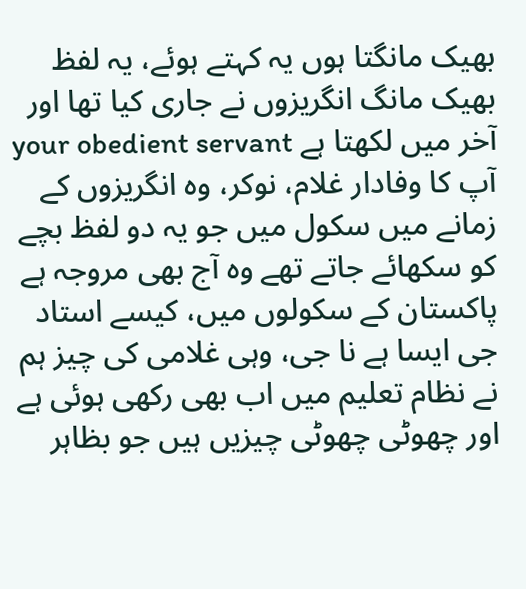بھیک مانگتا ہوں یہ کہتے ہوئے، یہ لفظ بھیک مانگ انگریزوں نے جاری کیا تھا اور آخر میں لکھتا ہے your obedient servant آپ کا وفادار غلام، نوکر، وہ انگریزوں کے زمانے میں سکول میں جو یہ دو لفظ بچے کو سکھائے جاتے تھے وہ آج بھی مروجہ ہے پاکستان کے سکولوں میں، کیسے استاد جی ایسا ہے نا جی، وہی غلامی کی چیز ہم نے نظام تعلیم میں اب بھی رکھی ہوئی ہے اور چھوٹی چھوٹی چیزیں ہیں جو بظاہر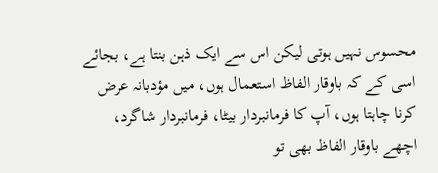محسوس نہیں ہوتی لیکن اس سے ایک ذہن بنتا ہے، بجائے اسی کے کہ باوقار الفاظ استعمال ہوں، میں مؤدبانہ عرض کرنا چاہتا ہوں، آپ کا فرمانبردار بیٹا، فرمانبردار شاگرد، اچھے باوقار الفاظ بھی تو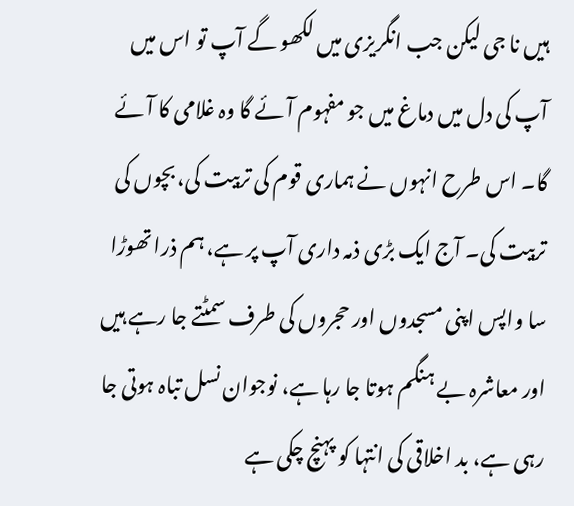ہیں نا جی لیکن جب انگریزی میں لکھو گے آپ تو اس میں آپ کی دل میں دماغ میں جو مفہوم آئے گا وہ غلامی کا آئے گا۔ اس طرح انہوں نے ہماری قوم کی تربیت کی، بچوں کی تربیت کی۔ آج ایک بڑی ذمہ داری آپ پر ہے، ہم ذرا تھوڑا سا واپس اپنی مسجدوں اور حجروں کی طرف سمٹتے جا رہے ہیں اور معاشرہ بے ہنگم ہوتا جا رہا ہے، نوجوان نسل تباہ ہوتی جا رہی ہے، بد اخلاقی کی انتہا کو پہنچ چکی ہے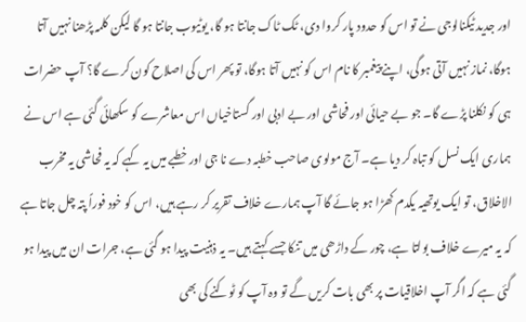اور جدید ٹیکنالوجی نے تو اس کو حدود پار کروا دی، ٹک ٹاک جانتا ہو گا، یوٹیوب جانتا ہو گا لیکن کلمہ پڑھنا نہیں آتا ہوگا، نماز نہیں آتی ہوگی، اپنے پیغمبر کا نام اس کو نہیں آتا ہوگا، تو پھر اس کی اصلاح کون کرے گا؟ آپ حضرات ہی کو نکلنا پڑے گا۔ جو بے حیائی اور فحاشی اور بے ادبی اور گستاخیاں اس معاشرے کو سکھائی گئی ہے اس نے ہماری ایک نسل کو تباہ کر دیا ہے۔ آج مولوی صاحب خطبہ دے نا جی اور خطبے میں یہ کہے کہ یہ فحاشی یہ مخرب الاخلاق، تو ایک یوتھیہ یکدم کھڑا ہو جائے گا آپ ہمارے خلاف تقریر کر رہے ہیں، اس کو خود فوراً پتہ چل جاتا ہے کہ یہ میرے خلاف بولتا ہے، چور کے داڑھی میں تنکا جسے کہتے ہیں۔ یہ ذہنیت پیدا ہو گئی ہے، جرات ان میں پیدا ہو گئی ہے کہ اگر آپ اخلاقیات پر بھی بات کریں گے تو وہ آپ کو ٹوکنے کی بھی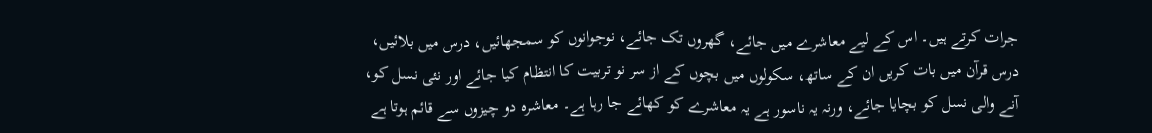جرات کرتے ہیں۔ اس کے لیے معاشرے میں جائے، گھروں تک جائے، نوجوانوں کو سمجھائیں، درس میں بلائیں، درس قرآن میں بات کریں ان کے ساتھ، سکولوں میں بچوں کے از سر نو تربیت کا انتظام کیا جائے اور نئی نسل کو، آنے والی نسل کو بچایا جائے، ورنہ یہ ناسور ہے یہ معاشرے کو کھائے جا رہا ہے۔ معاشرہ دو چیزوں سے قائم ہوتا ہے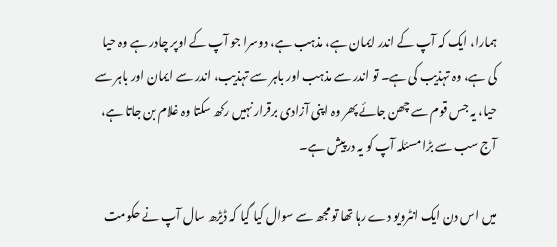ہمارا، ایک کہ آپ کے اندر ایمان ہے، مذہب ہے، دوسرا جو آپ کے اوپر چادر ہے وہ حیا کی ہے، وہ تہذیب کی ہے۔ تو اندر سے مذہب اور باہر سے تہذیب، اندر سے ایمان اور باہر سے حیا، یہ جس قوم سے چھن جائے پھر وہ اپنی آزادی برقرار نہیں رکھ سکتا وہ غلام بن جاتا ہے، آج سب سے بڑا مسئلہ آپ کو یہ درپیش ہے۔

میں اس دن ایک انٹرویو دے رہا تھا تو مجھ سے سوال کیا گیا کہ ڈیڑھ سال آپ نے حکومت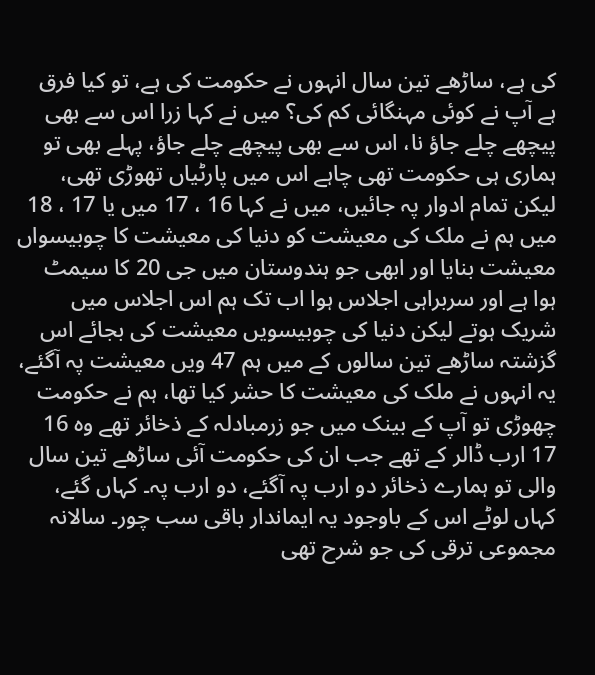کی ہے، ساڑھے تین سال انہوں نے حکومت کی ہے، تو کیا فرق ہے آپ نے کوئی مہنگائی کم کی؟ میں نے کہا زرا اس سے بھی پیچھے چلے جاؤ نا، اس سے بھی پیچھے چلے جاؤ، پہلے بھی تو ہماری ہی حکومت تھی چاہے اس میں پارٹیاں تھوڑی تھی، لیکن تمام ادوار پہ جائیں، میں نے کہا 16 ، 17 میں یا 17 ، 18 میں ہم نے ملک کی معیشت کو دنیا کی معیشت کا چوبیسواں معیشت بنایا اور ابھی جو ہندوستان میں جی 20 کا سیمٹ ہوا ہے اور سربراہی اجلاس ہوا اب تک ہم اس اجلاس میں شریک ہوتے لیکن دنیا کی چوبیسویں معیشت کی بجائے اس گزشتہ ساڑھے تین سالوں کے میں ہم 47 ویں معیشت پہ آگئے، یہ انہوں نے ملک کی معیشت کا حشر کیا تھا، ہم نے حکومت چھوڑی تو آپ کے بینک میں جو زرمبادلہ کے ذخائر تھے وہ 16 17 ارب ڈالر کے تھے جب ان کی حکومت آئی ساڑھے تین سال والی تو ہمارے ذخائر دو ارب پہ آگئے، دو ارب پہ۔ کہاں گئے، کہاں لوٹے اس کے باوجود یہ ایماندار باقی سب چور۔ سالانہ مجموعی ترقی کی جو شرح تھی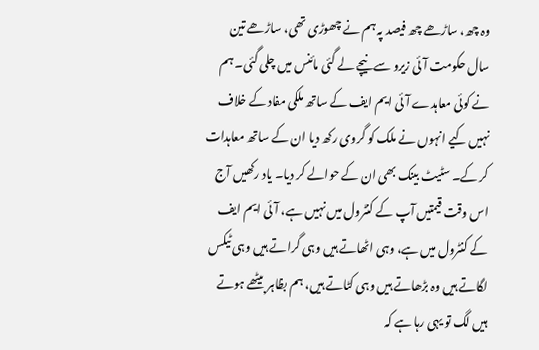وہ چھ، ساڑھے چھ فیصد پہ ہم نے چھوڑی تھی، ساڑھے تین سال حکومت آئی زیرو سے نیچے لے گئی مائنس میں چلی گئی۔ ہم نے کوئی معاہدے آئی ایم ایف کے ساتھ ملکی مفاد کے خلاف نہیں کیے انہوں نے ملک کو گروی رکھ دیا ان کے ساتھ معاہدات کر کے۔ سٹیٹ بینک بھی ان کے حوالے کر دیا۔ یاد رکھیں آج اس وقت قیمتیں آپ کے کنٹرول میں نہیں ہے، آئی ایم ایف کے کنٹرول میں ہے، وہی اٹھاتے ہیں وہی گراتے ہیں وہی ٹیکس لگاتے ہیں وہ بڑھاتے ہیں وہی کٹاتے ہیں، ہم بظاہر بیٹھے ہوتے ہیں لگ تو یہی رہا ہے کہ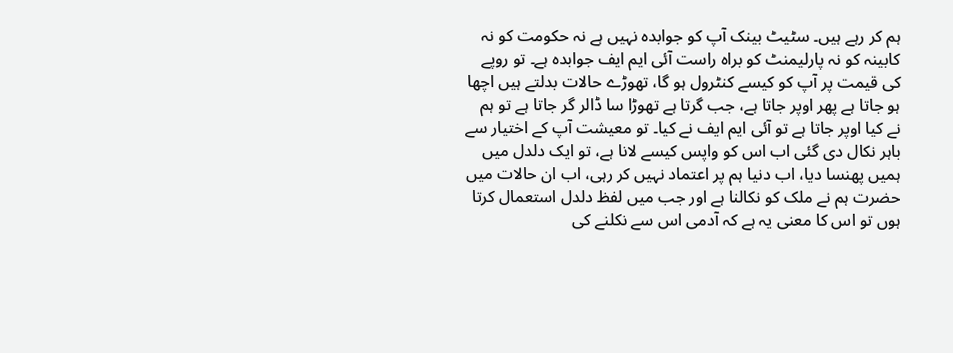ہم کر رہے ہیں۔ سٹیٹ بینک آپ کو جوابدہ نہیں ہے نہ حکومت کو نہ کابینہ کو نہ پارلیمنٹ کو براہ راست آئی ایم ایف جوابدہ ہے۔ تو روپے کی قیمت پر آپ کو کیسے کنٹرول ہو گا، تھوڑے حالات بدلتے ہیں اچھا ہو جاتا ہے پھر اوپر جاتا ہے، جب گرتا ہے تھوڑا سا ڈالر گر جاتا ہے تو ہم نے کیا اوپر جاتا ہے تو آئی ایم ایف نے کیا۔ تو معیشت آپ کے اختیار سے باہر نکال دی گئی اب اس کو واپس کیسے لانا ہے، تو ایک دلدل میں ہمیں پھنسا دیا، اب دنیا ہم پر اعتماد نہیں کر رہی، اب ان حالات میں حضرت ہم نے ملک کو نکالنا ہے اور جب میں لفظ دلدل استعمال کرتا ہوں تو اس کا معنی یہ ہے کہ آدمی اس سے نکلنے کی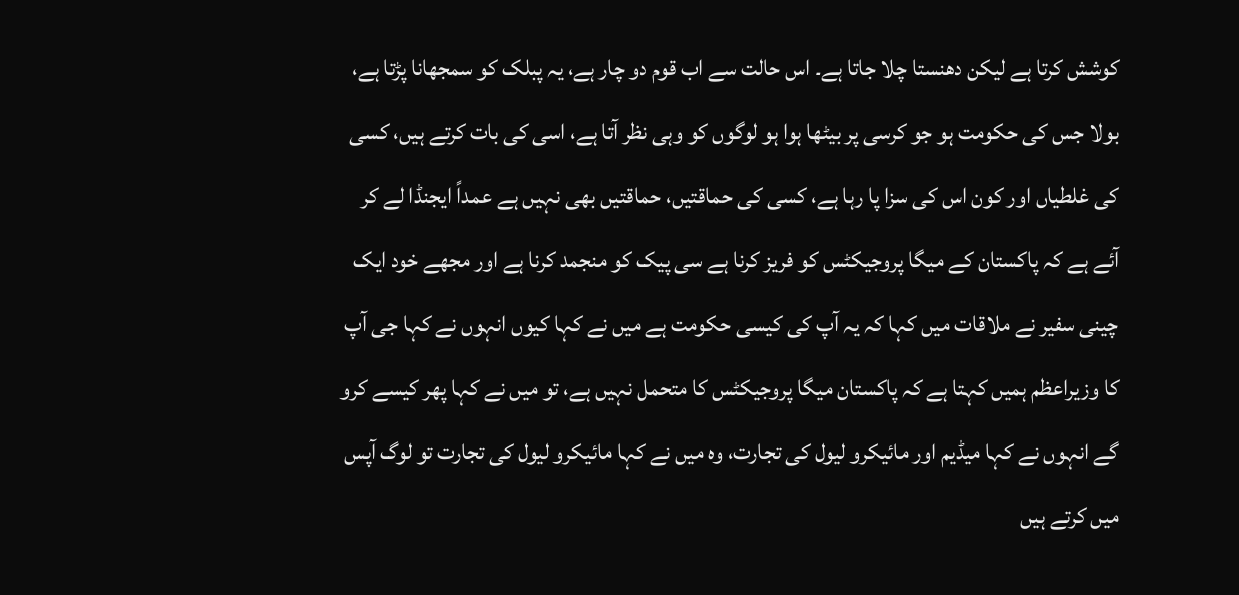کوشش کرتا ہے لیکن دھنستا چلا جاتا ہے۔ اس حالت سے اب قوم دو چار ہے، یہ پبلک کو سمجھانا پڑتا ہے، بولا جس کی حکومت ہو جو کرسی پر بیٹھا ہوا ہو لوگوں کو وہی نظر آتا ہے، اسی کی بات کرتے ہیں، کسی کی غلطیاں اور کون اس کی سزا پا رہا ہے، کسی کی حماقتیں، حماقتیں بھی نہیں ہے عمداً ایجنڈا لے کر آئے ہے کہ پاکستان کے میگا پروجیکٹس کو فریز کرنا ہے سی پیک کو منجمد کرنا ہے اور مجھے خود ایک چینی سفیر نے ملاقات میں کہا کہ یہ آپ کی کیسی حکومت ہے میں نے کہا کیوں انہوں نے کہا جی آپ کا وزیراعظم ہمیں کہتا ہے کہ پاکستان میگا پروجیکٹس کا متحمل نہیں ہے، تو میں نے کہا پھر کیسے کرو گے انہوں نے کہا میڈیم اور مائیکرو لیول کی تجارت، وہ میں نے کہا مائیکرو لیول کی تجارت تو لوگ آپس میں کرتے ہیں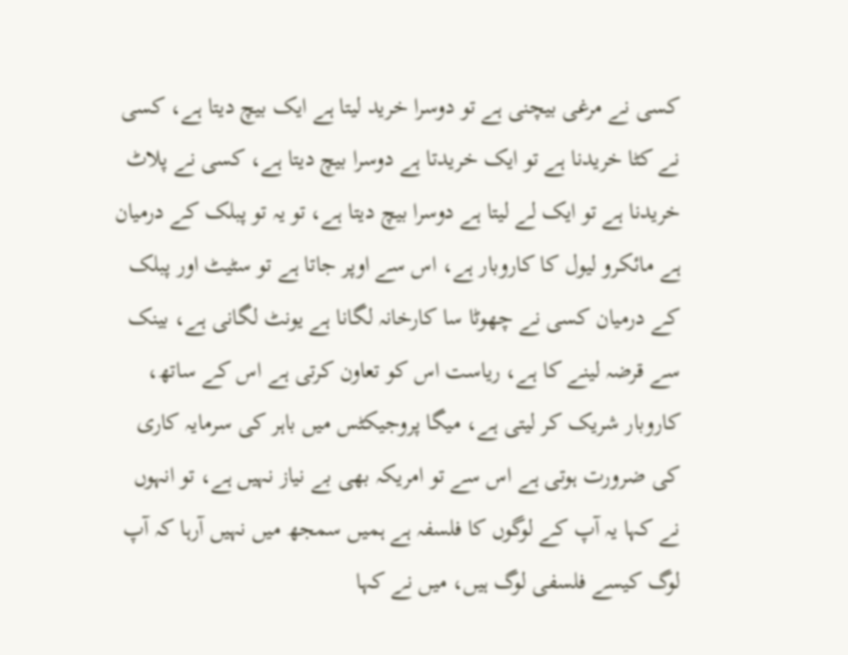کسی نے مرغی بیچنی ہے تو دوسرا خرید لیتا ہے ایک بیچ دیتا ہے، کسی نے کٹا خریدنا ہے تو ایک خریدتا ہے دوسرا بیچ دیتا ہے، کسی نے پلاٹ خریدنا ہے تو ایک لے لیتا ہے دوسرا بیچ دیتا ہے، تو یہ تو پبلک کے درمیان ہے مائکرو لیول کا کاروبار ہے، اس سے اوپر جاتا ہے تو سٹیٹ اور پبلک کے درمیان کسی نے چھوٹا سا کارخانہ لگانا ہے یونٹ لگانی ہے، بینک سے قرضہ لینے کا ہے، ریاست اس کو تعاون کرتی ہے اس کے ساتھ، کاروبار شریک کر لیتی ہے، میگا پروجیکٹس میں باہر کی سرمایہ کاری کی ضرورت ہوتی ہے اس سے تو امریکہ بھی بے نیاز نہیں ہے، تو انہوں نے کہا یہ آپ کے لوگوں کا فلسفہ ہے ہمیں سمجھ میں نہیں آرہا کہ آپ لوگ کیسے فلسفی لوگ ہیں، میں نے کہا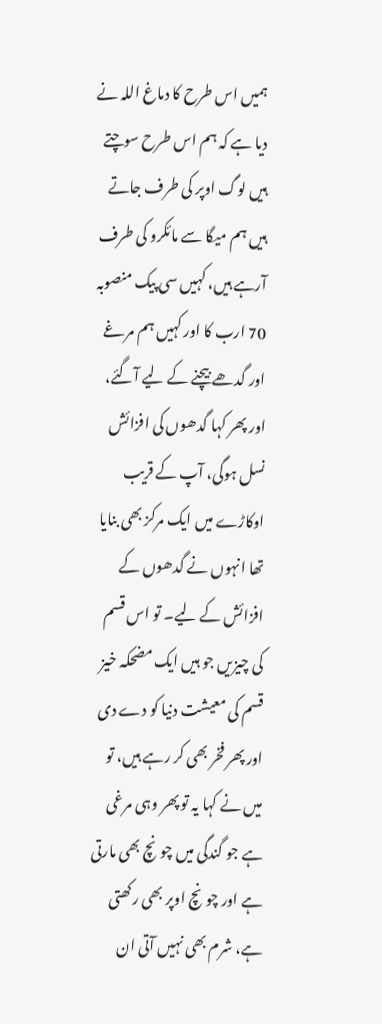ہمیں اس طرح کا دماغ اللہ نے دیا ہے کہ ہم اس طرح سوچتے ہیں لوگ اوپر کی طرف جاتے ہیں ہم میگا سے مائکرو کی طرف آرہے ہیں، کہیں سی پیک منصوبہ 70 ارب کا اور کہیں ہم مرغے اور گدھے بیچنے کے لیے آگئے، اور پھر کہا گدھوں کی افزائش نسل ہوگی، آپ کے قریب اوکاڑے میں ایک مرکز بھی بنایا تھا انہوں نے گدھوں کے افزائش کے لیے۔ تو اس قسم کی چیزیں جو ہیں ایک مضحکہ خیز قسم کی معیشت دنیا کو دے دی اور پھر فخر بھی کر رہے ہیں، تو میں نے کہا یہ تو پھر وہی مرغی ہے جو گندگی میں چونچ بھی مارتی ہے اور چونچ اوپر بھی رکھتی ہے، شرم بھی نہیں آتی ان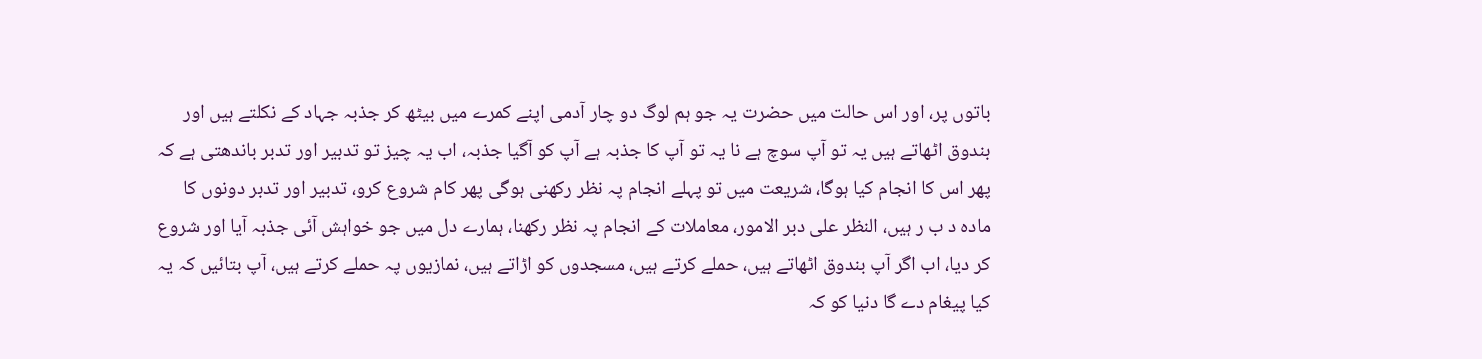باتوں پر، اور اس حالت میں حضرت یہ جو ہم لوگ دو چار آدمی اپنے کمرے میں بیٹھ کر جذبہ جہاد کے نکلتے ہیں اور بندوق اٹھاتے ہیں یہ تو آپ سوچ ہے نا یہ تو آپ کا جذبہ ہے آپ کو آگیا جذبہ، اب یہ چیز تو تدبیر اور تدبر باندھتی ہے کہ پھر اس کا انجام کیا ہوگا، شریعت میں تو پہلے انجام پہ نظر رکھنی ہوگی پھر کام شروع کرو، تدبیر اور تدبر دونوں کا مادہ د ب ر ہیں، النظر علی دبر الامور، معاملات کے انجام پہ نظر رکھنا، ہمارے دل میں جو خواہش آئی جذبہ آیا اور شروع کر دیا، اب اگر آپ بندوق اٹھاتے ہیں، حملے کرتے ہیں، مسجدوں کو اڑاتے ہیں، نمازیوں پہ حملے کرتے ہیں، آپ بتائیں کہ یہ کیا پیغام دے گا دنیا کو کہ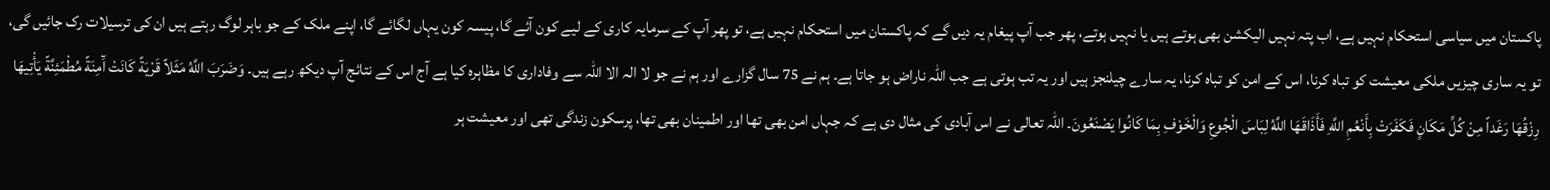پاکستان میں سیاسی استحکام نہیں ہے، اب پتہ نہیں الیکشن بھی ہوتے ہیں یا نہیں ہوتے، پھر جب آپ پیغام یہ دیں گے کہ پاکستان میں استحکام نہیں ہے، تو پھر آپ کے سرمایہ کاری کے لیے کون آئے گا، پیسہ کون یہاں لگائے گا، اپنے ملک کے جو باہر لوگ رہتے ہیں ان کی ترسیلات رک جائیں گی، تو یہ ساری چیزیں ملکی معیشت کو تباہ کرنا، اس کے امن کو تباہ کرنا، یہ سارے چیلنجز ہیں اور یہ تب ہوتی ہے جب اللہ ناراض ہو جاتا ہے۔ ہم نے 75 سال گزارے اور ہم نے جو لا الہ الا اللہ سے وفاداری کا مظاہرہ کیا ہے آج اس کے نتائج آپ دیکھ رہے ہیں۔ وَضَرَبَ اللَّهُ مَثَلاً قَرْيَةً كَانَتْ آَمِنَةً مُطْمَئِنَّةً يَأْتِيهَا رِزْقُهَا رَغَداً مِنْ كُلِّ مَكَانٍ فَكَفَرَتْ بِأَنْعُمِ اللَّهِ فَأَذَاقَهَا اللَّهُ لِبَاسَ الْجُوعِ وَالْخَوْفِ بِمَا كَانُوا يَصْنَعُونَ۔ اللہ تعالی نے اس آبادی کی مثال دی ہے کہ جہاں امن بھی تھا اور اطمینان بھی تھا، پرسکون زندگی تھی اور معیشت ہر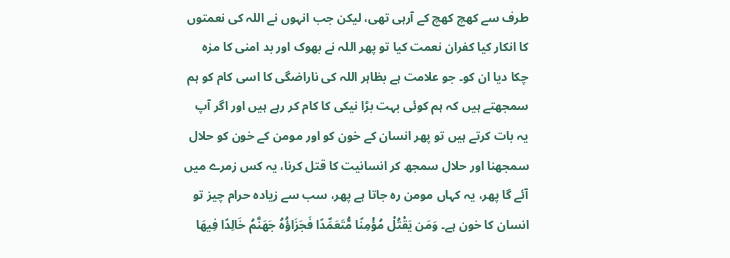طرف سے کھچ کھچ کے آرہی تھی، لیکن جب انہوں نے اللہ کی نعمتوں کا انکار کیا کفران نعمت کیا تو پھر اللہ نے بھوک اور بد امنی کا مزہ چکا دیا ان کو۔ جو علامت ہے بظاہر اللہ کی ناراضگی کا اسی کام کو ہم سمجھتے ہیں کہ ہم کوئی بہت بڑا نیکی کا کام کر رہے ہیں اور اگر آپ یہ بات کرتے ہیں تو پھر انسان کے خون کو اور مومن کے خون کو حلال سمجھنا اور حلال سمجھ کر انسانیت کا قتل کرنا، یہ کس زمرے میں آئے گا پھر، یہ کہاں مومن رہ جاتا ہے پھر، سب سے زیادہ حرام چیز تو انسان کا خون ہے۔ وَمَن يَقْتُلْ مُؤْمِنًا مُّتَعَمِّدًا فَجَزَاؤُهُ جَهَنَّمُ خَالِدًا فِيهَا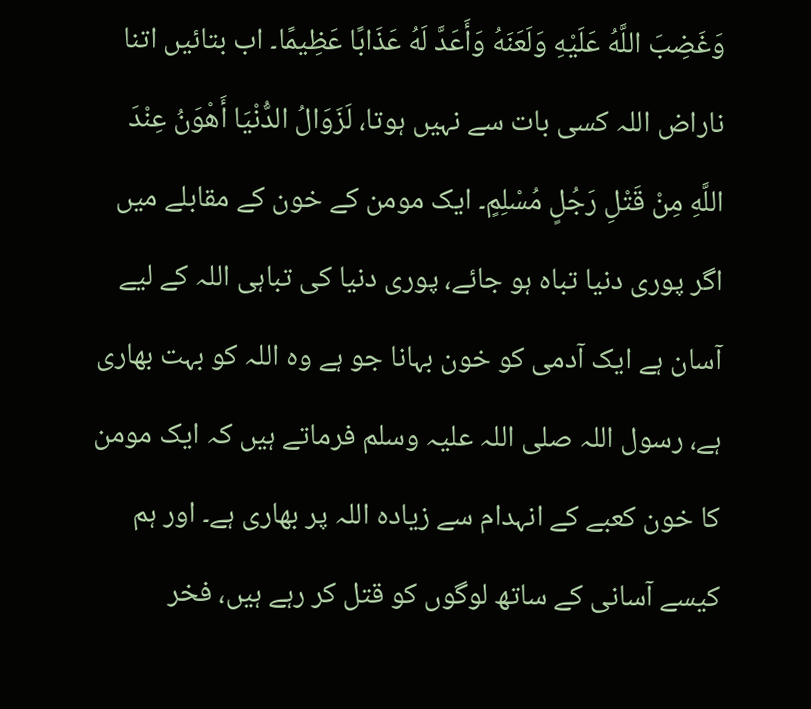وَغَضِبَ اللَّهُ عَلَيْهِ وَلَعَنَهُ وَأَعَدَّ لَهُ عَذَابًا عَظِيمًا۔ اب بتائیں اتنا ناراض اللہ کسی بات سے نہیں ہوتا، لَزَوَالُ الدُّنْيَا أَهْوَنُ عِنْدَ اللَّهِ مِنْ قَتْلِ رَجُلٍ مُسْلِمٍ۔ ایک مومن کے خون کے مقابلے میں اگر پوری دنیا تباہ ہو جائے، پوری دنیا کی تباہی اللہ کے لیے آسان ہے ایک آدمی کو خون بہانا جو ہے وہ اللہ کو بہت بھاری ہے، رسول اللہ صلی اللہ علیہ وسلم فرماتے ہیں کہ ایک مومن کا خون کعبے کے انہدام سے زیادہ اللہ پر بھاری ہے۔ اور ہم کیسے آسانی کے ساتھ لوگوں کو قتل کر رہے ہیں، فخر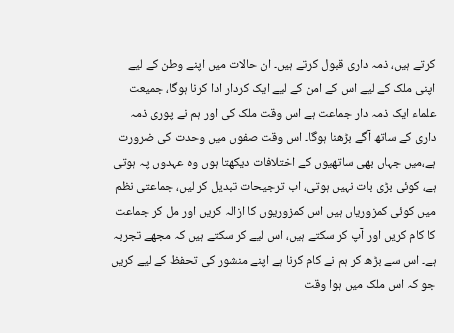کرتے ہیں، ذمہ داری قبول کرتے ہیں۔ ان حالات میں اپنے وطن کے لیے اپنی ملک کے لیے اس کے امن کے لیے ایک کردار ادا کرنا ہوگا، جمیعت علماء ایک ذمہ دار جماعت ہے اس وقت ملک کی اور ہم نے پوری ذمہ داری کے ساتھ آگے بڑھنا ہوگا۔ اس وقت صفوں میں وحدت کی ضرورت ہے،میں جہاں بھی ساتھیوں کے اختلافات دیکھتا ہوں وہ عہدوں پہ ہوتی ہے، کوئی بڑی بات نہیں ہوتی، اب ترجیحات تبدیل کر لیں، جماعتی نظم میں کوئی کمزوریاں ہیں اس کمزوریوں کا ازالہ کریں اور مل کر جماعت کا کام کریں اور آپ کر سکتے ہیں، اس لیے کر سکتے ہیں کہ مجھے تجربہ ہے۔ اس سے بڑھ کر ہم نے کام کرنا ہے اپنے منشور کی تحفظ کے لیے کریں جو کہ اس ملک میں ہوا وقت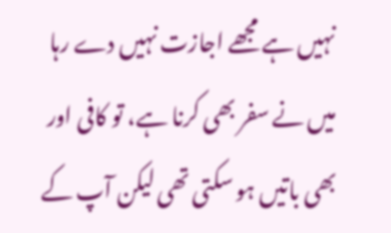نہیں ہے مجھے اجازت نہیں دے رہا میں نے سفر بھی کرنا ہے، تو کافی اور بھی باتیں ہو سکتی تھی لیکن آپ کے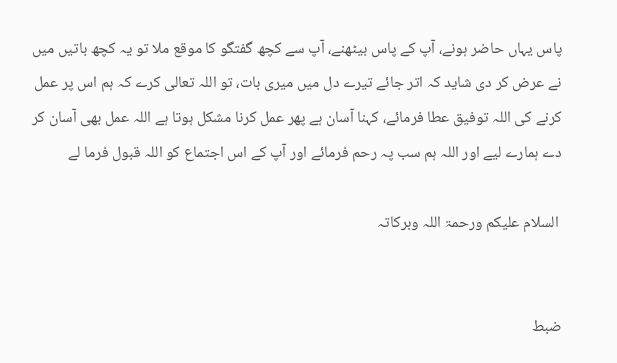پاس یہاں حاضر ہونے، آپ کے پاس بیٹھنے، آپ سے کچھ گفتگو کا موقع ملا تو یہ کچھ باتیں میں نے عرض کر دی شاید کہ اتر جائے تیرے دل میں میری بات، تو اللہ تعالی کرے کہ ہم اس پر عمل کرنے کی اللہ توفیق عطا فرمائے، کہنا آسان ہے پھر عمل کرنا مشکل ہوتا ہے اللہ عمل بھی آسان کر دے ہمارے لیے اور اللہ ہم سب پہ رحم فرمائے اور آپ کے اس اجتماع کو اللہ قبول فرما لے

 السلام علیکم ورحمۃ اللہ وبرکاتہ


ضبط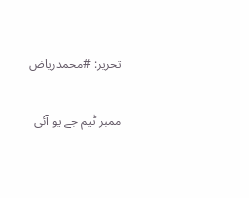تحریر: #محمدریاض

ممبر ٹیم جے یو آئی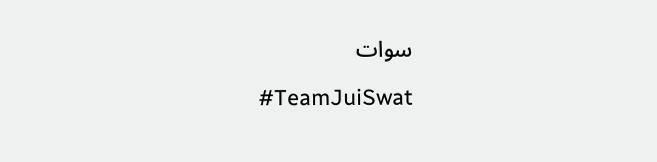سوات

#TeamJuiSwat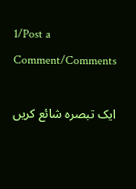1/Post a Comment/Comments

ایک تبصرہ شائع کریں